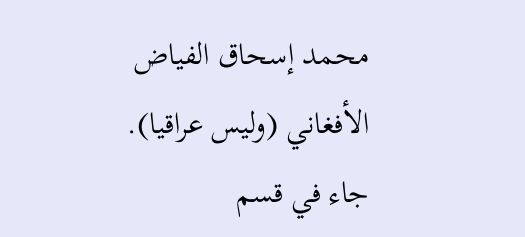محمد إسحاق الفياض الأفغاني (وليس عراقيا).
جاء في قسم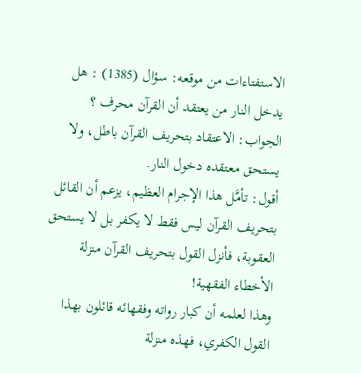الاستفتاءات من موقعه: سؤال (1385) : هل يدخل النار من يعتقد أن القرآن محرف ؟
الجواب: الاعتقاد بتحريف القرآن باطل، ولا يستحق معتقده دخول النار.
أقول: تأمَّل هذا الإجرام العظيم، يزعم أن القائل بتحريف القرآن ليس فقط لا يكفر بل لا يستحق العقوبة، فأنزل القول بتحريف القرآن منزلة الأخطاء الفقهية!
وهذا لعلمه أن كبار رواته وفقهائه قائلون بهذا القول الكفري، فهذه منزلة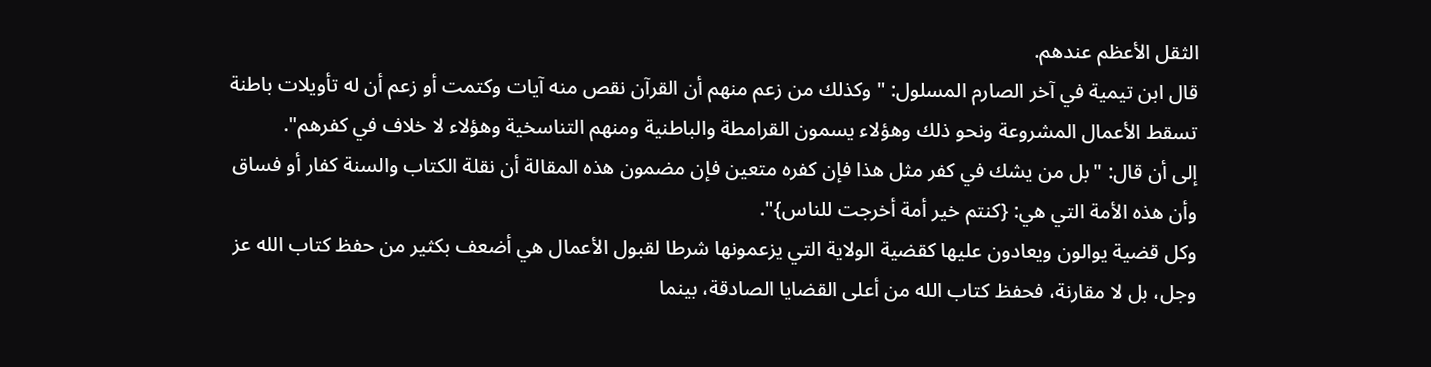الثقل الأعظم عندهم.
قال ابن تيمية في آخر الصارم المسلول: "وكذلك من زعم منهم أن القرآن نقص منه آيات وكتمت أو زعم أن له تأويلات باطنة تسقط الأعمال المشروعة ونحو ذلك وهؤلاء يسمون القرامطة والباطنية ومنهم التناسخية وهؤلاء لا خلاف في كفرهم".
إلى أن قال: "بل من يشك في كفر مثل هذا فإن كفره متعين فإن مضمون هذه المقالة أن نقلة الكتاب والسنة كفار أو فساق وأن هذه الأمة التي هي: {كنتم خير أمة أخرجت للناس}".
وكل قضية يوالون ويعادون عليها كقضية الولاية التي يزعمونها شرطا لقبول الأعمال هي أضعف بكثير من حفظ كتاب الله عز وجل، بل لا مقارنة، فحفظ كتاب الله من أعلى القضايا الصادقة، بينما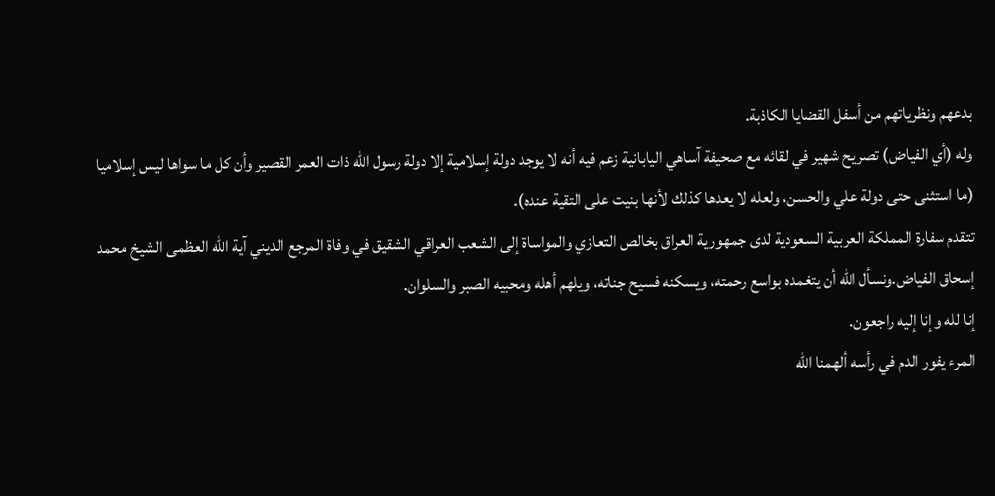بدعهم ونظرياتهم من أسفل القضايا الكاذبة.
وله (أي الفياض) تصريح شهير في لقائه مع صحيفة آساهي اليابانية زعم فيه أنه لا يوجد دولة إسلامية إلا دولة رسول الله ذات العمر القصير وأن كل ما سواها ليس إسلاميا (ما استثنى حتى دولة علي والحسن، ولعله لا يعدها كذلك لأنها بنيت على التقية عنده).
تتقدم سفارة المملكة العربية السعودية لدى جمهورية العراق بخالص التعازي والمواساة إلى الشعب العراقي الشقيق في وفاة المرجع الديني آية الله العظمى الشيخ محمد إسحاق الفياض.ونسأل الله أن يتغمده بواسع رحمته، ويسكنه فسيح جناته، ويلهم أهله ومحبيه الصبر والسلوان.
إنا لله وإنا إليه راجعون.
المرء يفور الدم في رأسه ألهمنا الله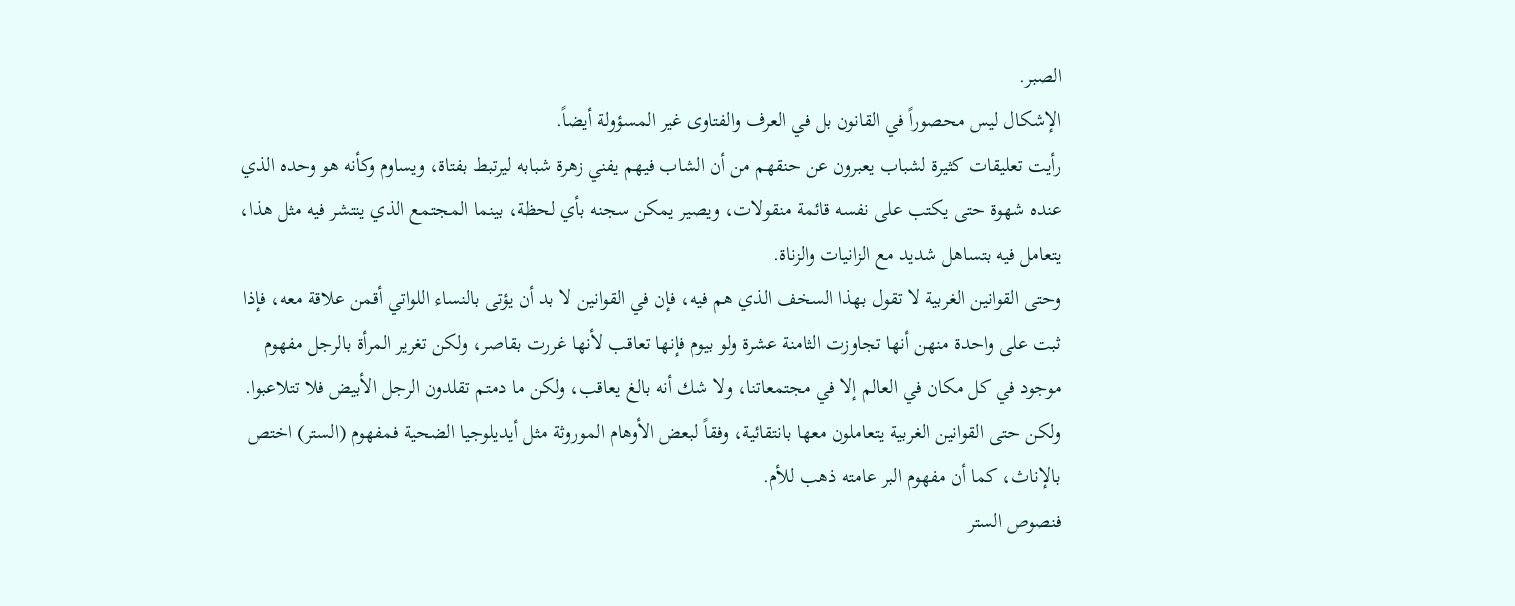الصبر.
الإشكال ليس محصوراً في القانون بل في العرف والفتاوى غير المسؤولة أيضاً.
رأيت تعليقات كثيرة لشباب يعبرون عن حنقهم من أن الشاب فيهم يفني زهرة شبابه ليرتبط بفتاة، ويساوم وكأنه هو وحده الذي عنده شهوة حتى يكتب على نفسه قائمة منقولات، ويصير يمكن سجنه بأي لحظة، بينما المجتمع الذي ينتشر فيه مثل هذا، يتعامل فيه بتساهل شديد مع الزانيات والزناة.
وحتى القوانين الغربية لا تقول بهذا السخف الذي هم فيه، فإن في القوانين لا بد أن يؤتى بالنساء اللواتي أقمن علاقة معه، فإذا ثبت على واحدة منهن أنها تجاوزت الثامنة عشرة ولو بيوم فإنها تعاقب لأنها غررت بقاصر، ولكن تغرير المرأة بالرجل مفهوم موجود في كل مكان في العالم إلا في مجتمعاتنا، ولا شك أنه بالغ يعاقب، ولكن ما دمتم تقلدون الرجل الأبيض فلا تتلاعبوا.
ولكن حتى القوانين الغربية يتعاملون معها بانتقائية، وفقاً لبعض الأوهام الموروثة مثل أيديلوجيا الضحية فمفهوم (الستر) اختص بالإناث، كما أن مفهوم البر عامته ذهب للأم.
فنصوص الستر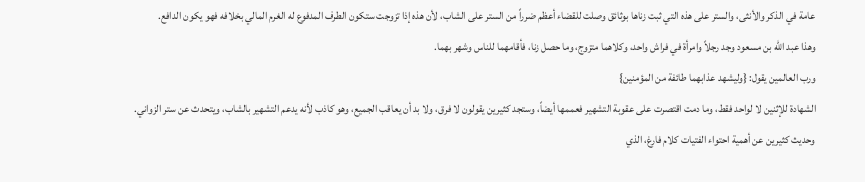عامة في الذكر والأنثى، والستر على هذه التي ثبت زناها بوثائق وصلت للقضاء أعظم ضرراً من الستر على الشاب، لأن هذه إذا تزوجت ستكون الطرف المدفوع له الغرم المالي بخلافه فهو يكون الدافع.
وهذا عبد الله بن مسعود وجد رجلاً وامرأة في فراش واحد، وكلاهما متزوج، وما حصل زنا، فأقامهما للناس وشهر بهما.
ورب العالمين يقول: {وليشهد عذابهما طائفة من المؤمنين}
الشهادة للإثنين لا لواحد فقط، وما دمت اقتصرت على عقوبة التشهير فعممها أيضاً، وستجد كثيرين يقولون لا فرق، ولا بد أن يعاقب الجميع، وهو كاذب لأنه يدعم التشهير بالشاب، ويتحدث عن ستر الزواني.
وحديث كثيرين عن أهمية احتواء الفتيات كلام فارغ، الذي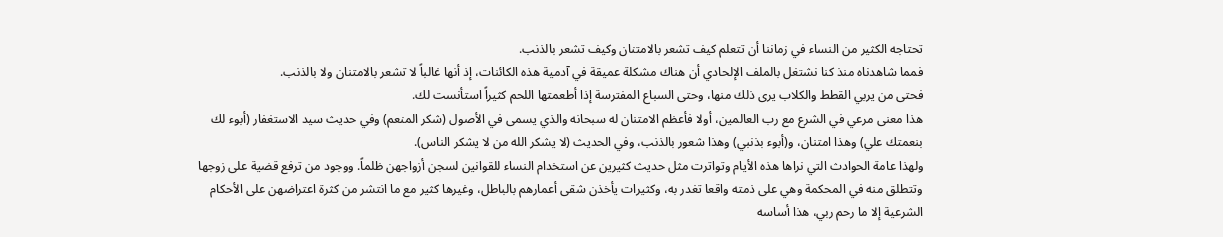تحتاجه الكثير من النساء في زماننا أن تتعلم كيف تشعر بالامتنان وكيف تشعر بالذنب.
فمما شاهدناه منذ كنا نشتغل بالملف الإلحادي أن هناك مشكلة عميقة في آدمية هذه الكائنات، إذ أنها غالباً لا تشعر بالامتنان ولا بالذنب.
فحتى من يربي القطط والكلاب يرى ذلك منها، وحتى السباع المفترسة إذا أطعمتها اللحم كثيراً استأنست لك.
هذا معنى مرعي في الشرع مع رب العالمين، أولا فأعظم الامتنان له سبحانه والذي يسمى في الأصول (شكر المنعم) وفي حديث سيد الاستغفار (أبوء لك بنعمتك علي) وهذا امتنان، و(أبوء بذنبي) وهذا شعور بالذنب، وفي الحديث (لا يشكر الله من لا يشكر الناس).
ولهذا عامة الحوادث التي نراها هذه الأيام وتواترت مثل حديث كثيرين عن استخدام النساء للقوانين لسجن أزواجهن ظلماً. ووجود من ترفع قضية على زوجها وتتطلق منه في المحكمة وهي على ذمته واقعا تغدر به، وكثيرات يأخذن شقى أعمارهم بالباطل، وغيرها كثير مع ما انتشر من كثرة اعتراضهن على الأحكام الشرعية إلا ما رحم ربي، هذا أساسه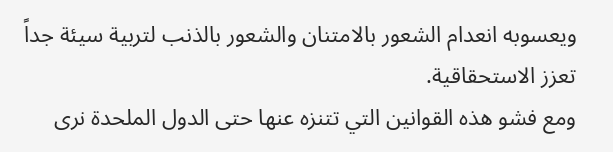ويعسوبه انعدام الشعور بالامتنان والشعور بالذنب لتربية سيئة جداً تعزز الاستحقاقية.
ومع فشو هذه القوانين التي تتنزه عنها حتى الدول الملحدة نرى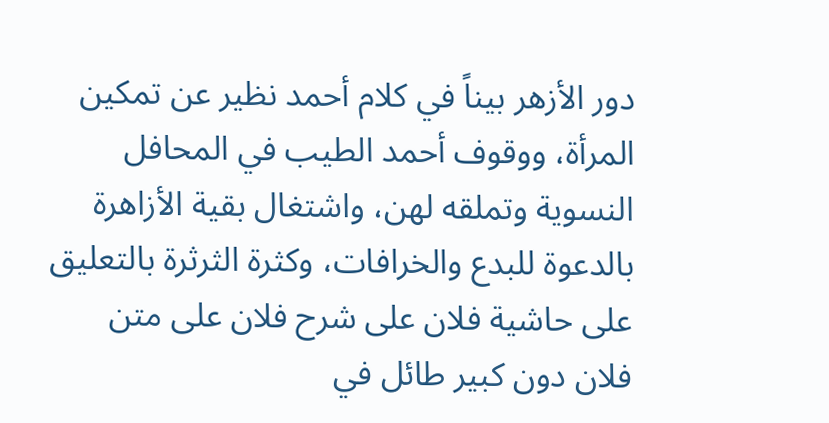دور الأزهر بيناً في كلام أحمد نظير عن تمكين المرأة، ووقوف أحمد الطيب في المحافل النسوية وتملقه لهن، واشتغال بقية الأزاهرة بالدعوة للبدع والخرافات، وكثرة الثرثرة بالتعليق على حاشية فلان على شرح فلان على متن فلان دون كبير طائل في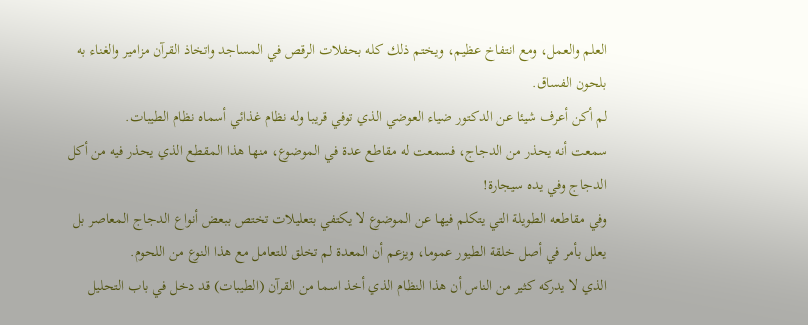العلم والعمل، ومع انتفاخ عظيم، ويختم ذلك كله بحفلات الرقص في المساجد واتخاذ القرآن مزامير والغناء به بلحون الفساق.
لم أكن أعرف شيئا عن الدكتور ضياء العوضي الذي توفي قريبا وله نظام غذائي أسماه نظام الطيبات.
سمعت أنه يحذر من الدجاج، فسمعت له مقاطع عدة في الموضوع، منها هذا المقطع الذي يحذر فيه من أكل الدجاج وفي يده سيجارة!
وفي مقاطعه الطويلة التي يتكلم فيها عن الموضوع لا يكتفي بتعليلات تختص ببعض أنواع الدجاج المعاصر بل يعلل بأمر في أصل خلقة الطيور عموما، ويزعم أن المعدة لم تخلق للتعامل مع هذا النوع من اللحوم.
الذي لا يدركه كثير من الناس أن هذا النظام الذي أخذ اسما من القرآن (الطيبات) قد دخل في باب التحليل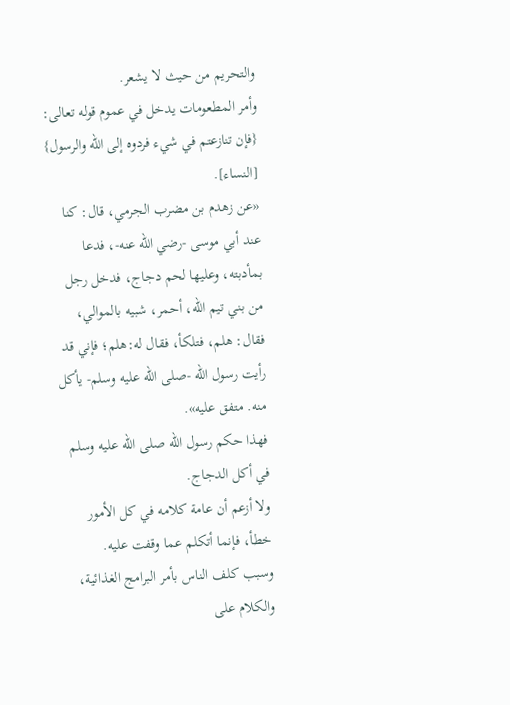والتحريم من حيث لا يشعر.
وأمر المطعومات يدخل في عموم قوله تعالى: {فإن تنازعتم في شيء فردوه إلى الله والرسول} [النساء].
«عن زهدم بن مضرب الجرمي، قال: كنا عند أبي موسى -رضي الله عنه-، فدعا بمأدبته، وعليها لحم دجاج، فدخل رجل من بني تيم الله، أحمر، شبيه بالموالي، فقال: هلم، فتلكأ، فقال له:هلم؛ فإني قد رأيت رسول الله -صلى الله عليه وسلم- يأكل منه. متفق عليه».
فهذا حكم رسول الله صلى الله عليه وسلم في أكل الدجاج.
ولا أزعم أن عامة كلامه في كل الأمور خطأ، فإنما أتكلم عما وقفت عليه.
وسبب كلف الناس بأمر البرامج الغذائية، والكلام على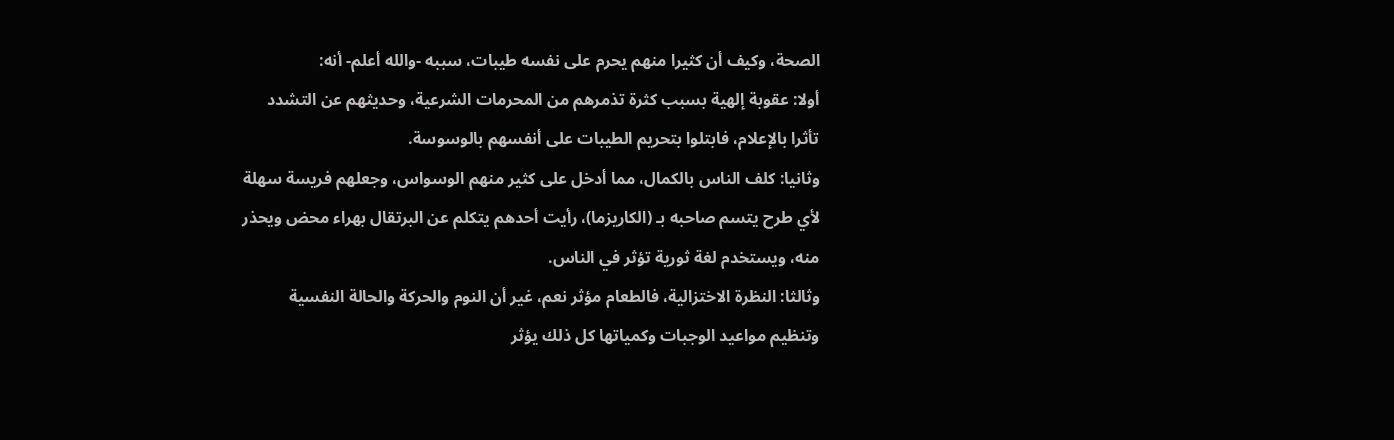الصحة، وكيف أن كثيرا منهم يحرم على نفسه طيبات، سببه -والله أعلم- أنه:
أولا: عقوبة إلهية بسبب كثرة تذمرهم من المحرمات الشرعية، وحديثهم عن التشدد تأثرا بالإعلام، فابتلوا بتحريم الطيبات على أنفسهم بالوسوسة.
وثانيا: كلف الناس بالكمال، مما أدخل على كثير منهم الوسواس، وجعلهم فريسة سهلة لأي طرح يتسم صاحبه بـ (الكاريزما)، رأيت أحدهم يتكلم عن البرتقال بهراء محض ويحذر منه، ويستخدم لغة ثورية تؤثر في الناس.
وثالثا: النظرة الاختزالية، فالطعام مؤثر نعم، غير أن النوم والحركة والحالة النفسية وتنظيم مواعيد الوجبات وكمياتها كل ذلك يؤثر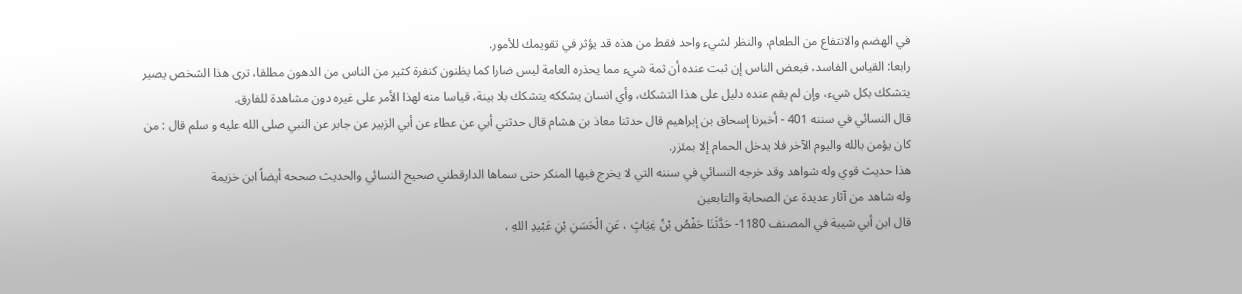في الهضم والانتفاع من الطعام، والنظر لشيء واحد فقط من هذه قد يؤثر في تقويمك للأمور.
رابعا: القياس الفاسد، فبعض الناس إن ثبت عنده أن ثمة شيء مما يحذره العامة ليس ضارا كما يظنون كنفرة كثير من الناس من الدهون مطلقا، ترى هذا الشخص يصير يتشكك بكل شيء، وإن لم يقم عنده دليل على هذا التشكك، وأي انسان يشككه يتشكك بلا بينة، قياسا منه لهذا الأمر على غيره دون مشاهدة للفارق.
قال النسائي في سننه 401 - أخبرنا إسحاق بن إبراهيم قال حدثنا معاذ بن هشام قال حدثني أبي عن عطاء عن أبي الزبير عن جابر عن النبي صلى الله عليه و سلم قال : من كان يؤمن بالله واليوم الآخر فلا يدخل الحمام إلا بمئزر.
هذا حديث قوي وله شواهد وقد خرجه النسائي في سننه التي لا يخرج فيها المنكر حتى سماها الدارقطني صحيح النسائي والحديث صححه أيضاً ابن خزيمة
وله شاهد من آثار عديدة عن الصحابة والتابعين
قال ابن أبي شيبة في المصنف 1180- حَدَّثَنَا حَفْصُ بْنُ غِيَاثٍ ، عَنِ الْحَسَنِ بْنِ عَبْيدِ اللهِ ،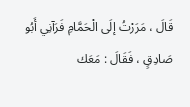قَالَ ، مَرَرْتُ إلَى الْحَمَّامِ فَرَآنِي أَبُو صَادِقٍ ، فَقَالَ : مَعَك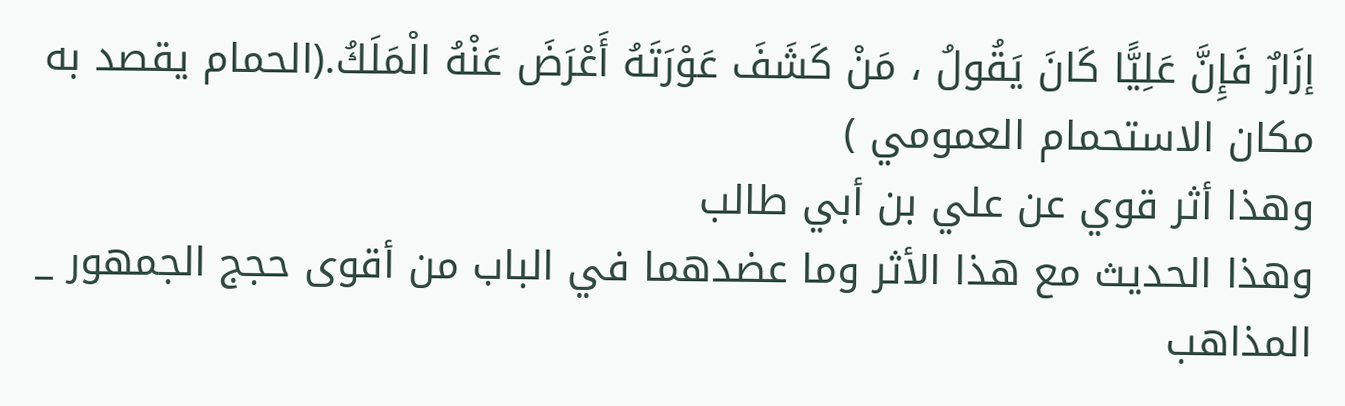إزَارٌ فَإِنَّ عَلِيًّا كَانَ يَقُولُ ، مَنْ كَشَفَ عَوْرَتَهُ أَعْرَضَ عَنْهُ الْمَلَكُ.(الحمام يقصد به مكان الاستحمام العمومي )
وهذا أثر قوي عن علي بن أبي طالب
وهذا الحديث مع هذا الأثر وما عضدهما في الباب من أقوى حجج الجمهور _ المذاهب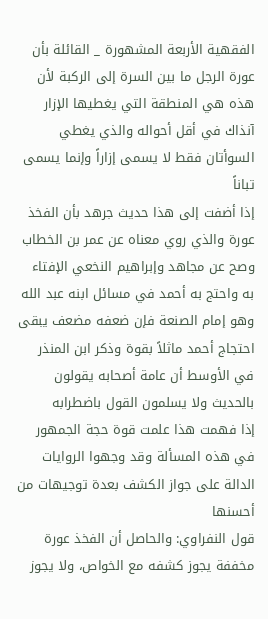الفقهية الأربعة المشهورة _ القائلة بأن عورة الرجل ما بين السرة إلى الركبة لأن هذه هي المنطقة التي يغطيها الإزار آنذاك في أقل أحواله والذي يغطي السوأتان فقط لا يسمى إزاراً وإنما يسمى تباناً
إذا أضفت إلى هذا حديث جرهد بأن الفخذ عورة والذي روي معناه عن عمر بن الخطاب وصح عن مجاهد وإبراهيم النخعي الإفتاء به واحتج به أحمد في مسائل ابنه عبد الله وهو إمام الصنعة فإن ضعفه مضعف يبقى احتجاج أحمد ماثلاً بقوة وذكر ابن المنذر في الأوسط أن عامة أصحابه يقولون بالحديث ولا يسلمون القول باضطرابه
إذا فهمت هذا علمت قوة حجة الجمهور في هذه المسألة وقد وجهوا الروايات الدالة على جواز الكشف بعدة توجيهات من أحسنها
قول النفراوي: والحاصل أن الفخذ عورة مخففة يجوز كشفه مع الخواص، ولا يجوز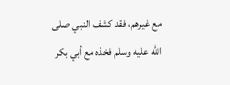مع غيرهم، فقد كشف النبي صلى الله عليه وسلم فخذه مع أبي بكر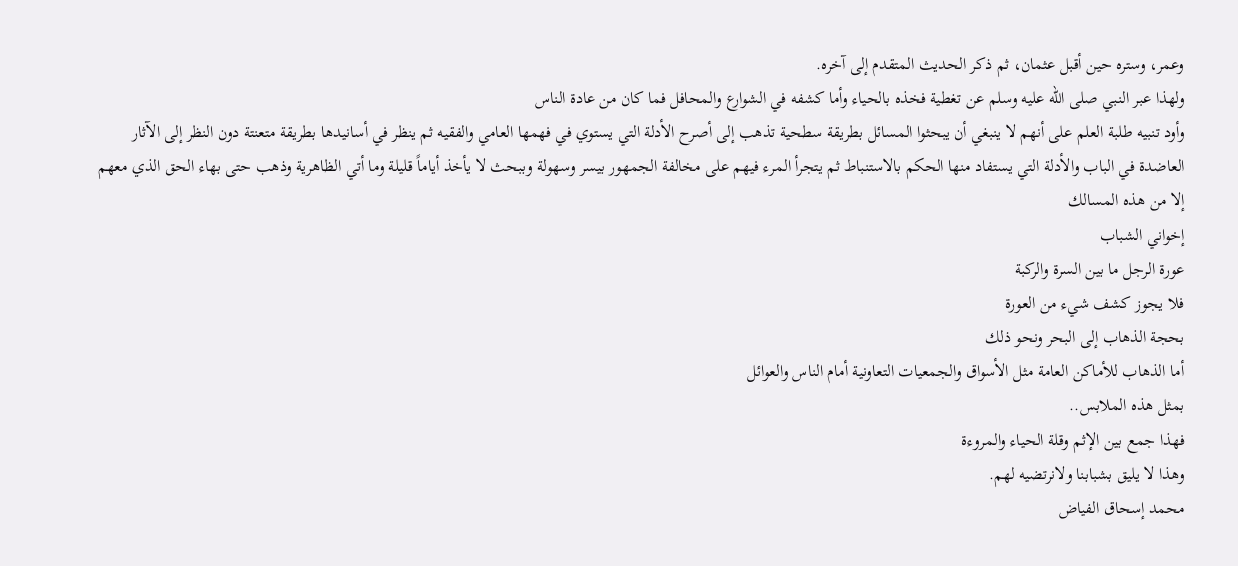وعمر، وستره حين أقبل عثمان، ثم ذكر الحديث المتقدم إلى آخره.
ولهذا عبر النبي صلى الله عليه وسلم عن تغطية فخذه بالحياء وأما كشفه في الشوارع والمحافل فما كان من عادة الناس
وأود تنبيه طلبة العلم على أنهم لا ينبغي أن يبحثوا المسائل بطريقة سطحية تذهب إلى أصرح الأدلة التي يستوي في فهمها العامي والفقيه ثم ينظر في أسانيدها بطريقة متعنتة دون النظر إلى الآثار العاضدة في الباب والأدلة التي يستفاد منها الحكم بالاستنباط ثم يتجرأ المرء فيهم على مخالفة الجمهور بيسر وسهولة وببحث لا يأخذ أياماً قليلة وما أتي الظاهرية وذهب حتى بهاء الحق الذي معهم إلا من هذه المسالك
إخواني الشباب
عورة الرجل ما بين السرة والركبة
فلا يجوز كشف شيء من العورة
بحجة الذهاب إلى البحر ونحو ذلك
أما الذهاب للأماكن العامة مثل الأسواق والجمعيات التعاونية أمام الناس والعوائل
بمثل هذه الملابس..
فهذا جمع بين الإثم وقلة الحياء والمروءة
وهذا لا يليق بشبابنا ولانرتضيه لهم.
محمد إسحاق الفياض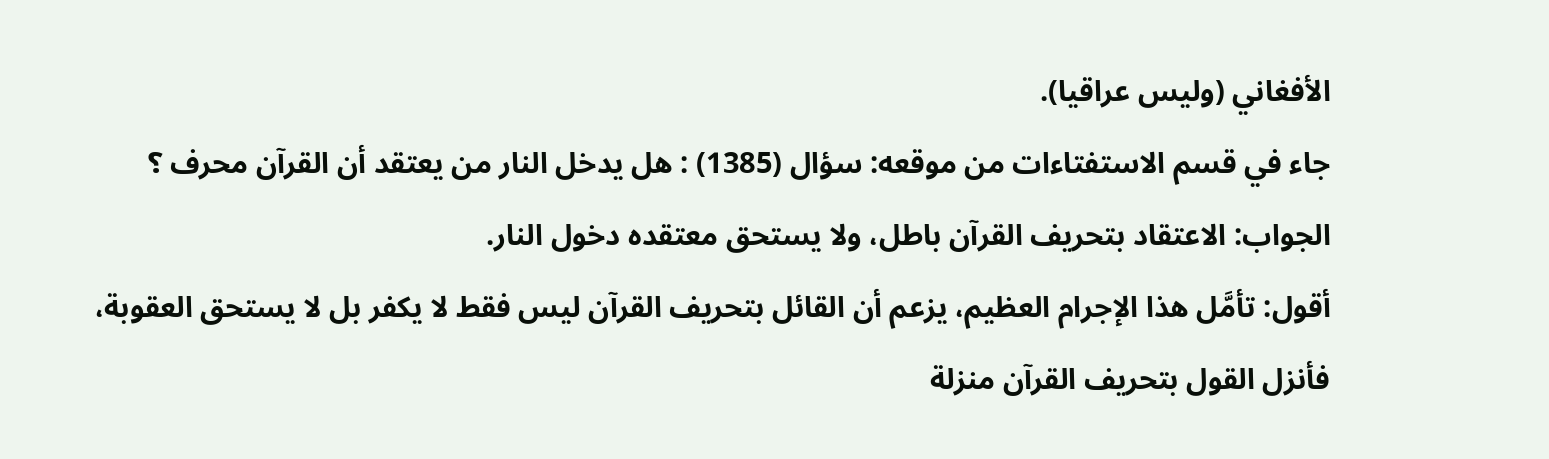الأفغاني (وليس عراقيا).
جاء في قسم الاستفتاءات من موقعه: سؤال (1385) : هل يدخل النار من يعتقد أن القرآن محرف ؟
الجواب: الاعتقاد بتحريف القرآن باطل، ولا يستحق معتقده دخول النار.
أقول: تأمَّل هذا الإجرام العظيم، يزعم أن القائل بتحريف القرآن ليس فقط لا يكفر بل لا يستحق العقوبة، فأنزل القول بتحريف القرآن منزلة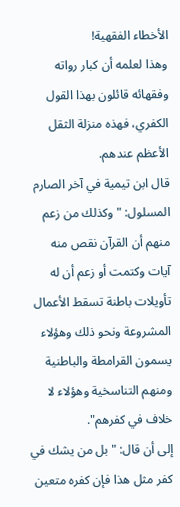الأخطاء الفقهية!
وهذا لعلمه أن كبار رواته وفقهائه قائلون بهذا القول الكفري، فهذه منزلة الثقل الأعظم عندهم.
قال ابن تيمية في آخر الصارم المسلول: "وكذلك من زعم منهم أن القرآن نقص منه آيات وكتمت أو زعم أن له تأويلات باطنة تسقط الأعمال المشروعة ونحو ذلك وهؤلاء يسمون القرامطة والباطنية ومنهم التناسخية وهؤلاء لا خلاف في كفرهم".
إلى أن قال: "بل من يشك في كفر مثل هذا فإن كفره متعين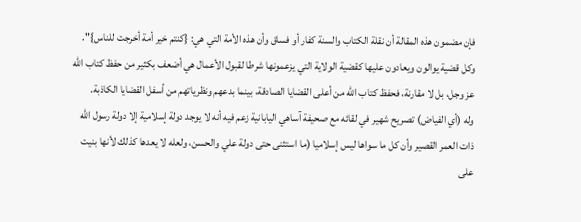فإن مضمون هذه المقالة أن نقلة الكتاب والسنة كفار أو فساق وأن هذه الأمة التي هي: {كنتم خير أمة أخرجت للناس}".
وكل قضية يوالون ويعادون عليها كقضية الولاية التي يزعمونها شرطا لقبول الأعمال هي أضعف بكثير من حفظ كتاب الله عز وجل، بل لا مقارنة، فحفظ كتاب الله من أعلى القضايا الصادقة، بينما بدعهم ونظرياتهم من أسفل القضايا الكاذبة.
وله (أي الفياض) تصريح شهير في لقائه مع صحيفة آساهي اليابانية زعم فيه أنه لا يوجد دولة إسلامية إلا دولة رسول الله ذات العمر القصير وأن كل ما سواها ليس إسلاميا (ما استثنى حتى دولة علي والحسن، ولعله لا يعدها كذلك لأنها بنيت على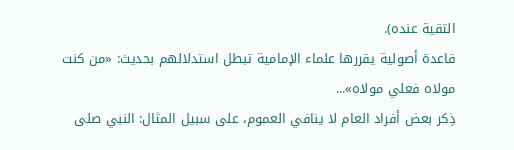التقية عنده).
قاعدة أصولية يقررها علماء الإمامية تبطل استدلالهم بحديث: «من كنت مولاه فعلي مولاه»...
ذِكر بعض أفراد العام لا ينافي العموم، على سبيل المثال: النبي صلى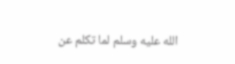الله عليه وسلم لما تكلم عن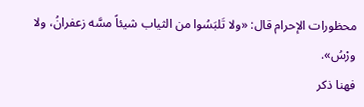محظورات الإحرام قال: «ولا تَلبَسُوا من الثياب شيئاً مسَّه زعفرانُ، ولا ورْسُ».
فهنا ذكر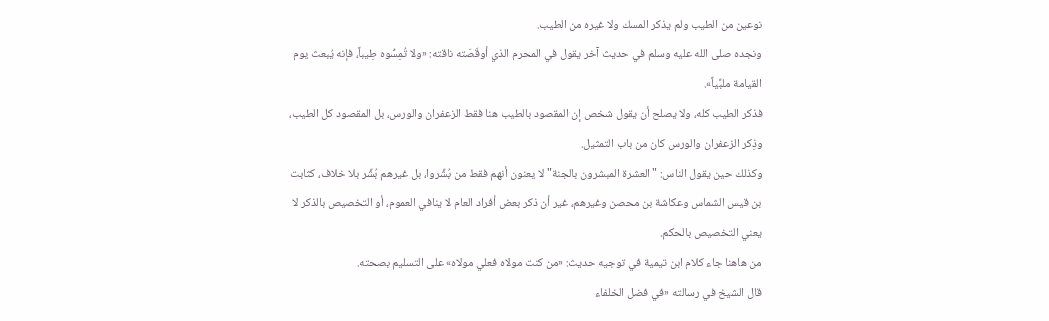نوعين من الطيب ولم يذكر المسك ولا غيره من الطيب.
ونجده صلى الله عليه وسلم في حديث آخر يقول في المحرم الذي أوقَصَته ناقته: «ولا تُمِسُّوه طِيباً، فإنه يُبعث يوم القيامة ملبِّياً».
فذكر الطيب كله، ولا يصلح أن يقول شخص إن المقصود بالطيب هنا فقط الزعفران والورس، بل المقصود كل الطيب، وذِكر الزعفران والورس كان من باب التمثيل.
وكذلك حين يقول الناس: "العشرة المبشرون بالجنة" لا يعنون أنهم فقط من بُشِّروا، بل غيرهم بُشِّر بلا خلاف، كثابت بن قيس الشماس وعكاشة بن محصن وغيرهم، غير أن ذكر بعض أفراد العام لا ينافي العموم، أو التخصيص بالذكر لا يعني التخصيص بالحكم.
من هاهنا جاء كلام ابن تيمية في توجيه حديث: «من كنت مولاه فعلي مولاه» على التسليم بصحته.
قال الشيخ في رسالته «في فضل الخلفاء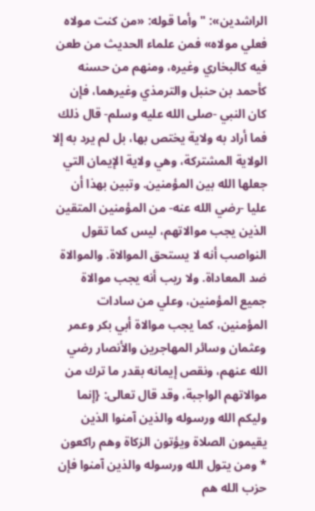الراشدين»: "وأما قوله: «من كنت مولاه فعلي مولاه» فمن علماء الحديث من طعن فيه كالبخاري وغيره، ومنهم من حسنه كأحمد بن حنبل والترمذي وغيرهما، فإن كان النبي -صلى الله عليه وسلم- قال ذلك فما أراد به ولاية يختص بها، بل لم يرد به إلا الولاية المشتركة، وهي ولاية الإيمان التي جعلها الله بين المؤمنين. وتبين بهذا أن عليا -رضي الله عنه- من المؤمنين المتقين الذين يجب موالاتهم، ليس كما تقول النواصب أنه لا يستحق الموالاة. والموالاة ضد المعاداة. ولا ريب أنه يجب موالاة جميع المؤمنين، وعلي من سادات المؤمنين، كما يجب موالاة أبي بكر وعمر وعثمان وسائر المهاجرين والأنصار رضي الله عنهم، ونقص إيمانه بقدر ما ترك من موالاتهم الواجبة، وقد قال تعالى: {إنما وليكم الله ورسوله والذين آمنوا الذين يقيمون الصلاة ويؤتون الزكاة وهم راكعون * ومن يتول الله ورسوله والذين آمنوا فإن حزب الله هم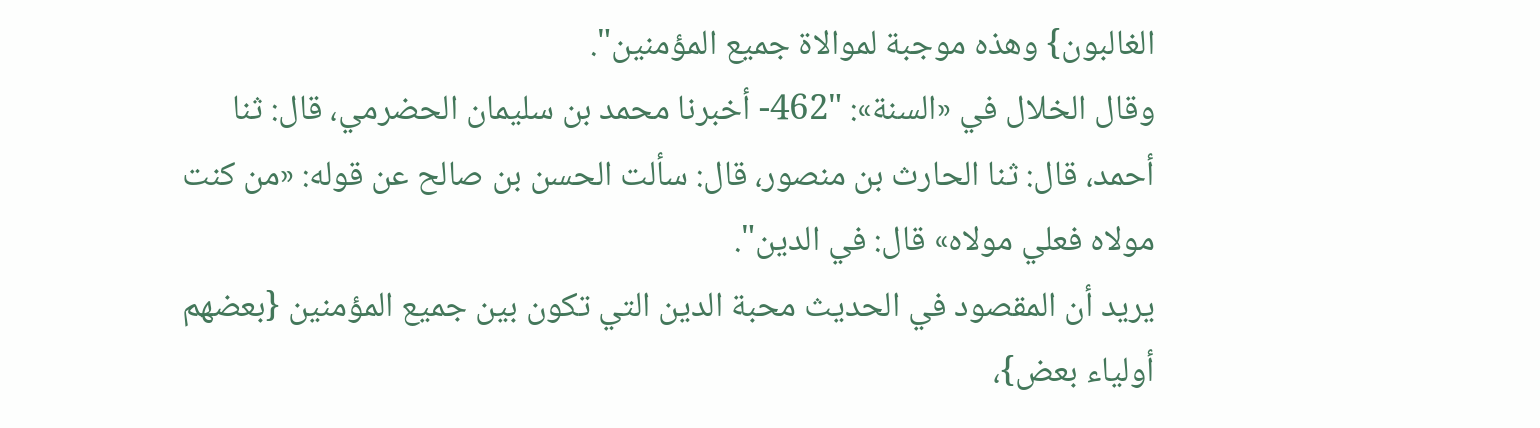الغالبون} وهذه موجبة لموالاة جميع المؤمنين".
وقال الخلال في «السنة»: "462- أخبرنا محمد بن سليمان الحضرمي، قال: ثنا أحمد، قال: ثنا الحارث بن منصور، قال: سألت الحسن بن صالح عن قوله: «من كنت مولاه فعلي مولاه» قال: في الدين".
يريد أن المقصود في الحديث محبة الدين التي تكون بين جميع المؤمنين {بعضهم أولياء بعض}،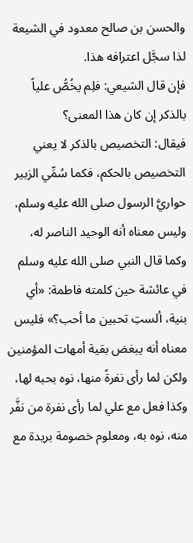والحسن بن صالح معدود في الشيعة لذا سجَّل اعترافه هذا.
فإن قال الشيعي: فلِم يخُصُّ علياً بالذكر إن كان هذا المعنى؟
فيقال: التخصيص بالذكر لا يعني التخصيص بالحكم، فكما سُمِّي الزبير حواريَّ الرسول صلى الله عليه وسلم، وليس معناه أنه الوحيد الناصر له، وكما قال النبي صلى الله عليه وسلم في عائشة حين كلمته فاطمة: «أي بنية، ألستِ تحبين ما أحب؟» فليس معناه أنه يبغض بقية أمهات المؤمنين ولكن لما رأى نفرةً منها، نوه بحبه لها، وكذا فعل مع علي لما رأى نفرة من نفَّر منه، نوه به، ومعلوم خصومة بريدة مع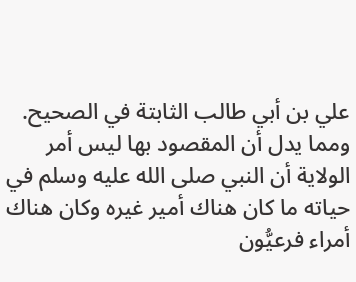علي بن أبي طالب الثابتة في الصحيح.
ومما يدل أن المقصود بها ليس أمر الولاية أن النبي صلى الله عليه وسلم في حياته ما كان هناك أمير غيره وكان هناك أمراء فرعيُّون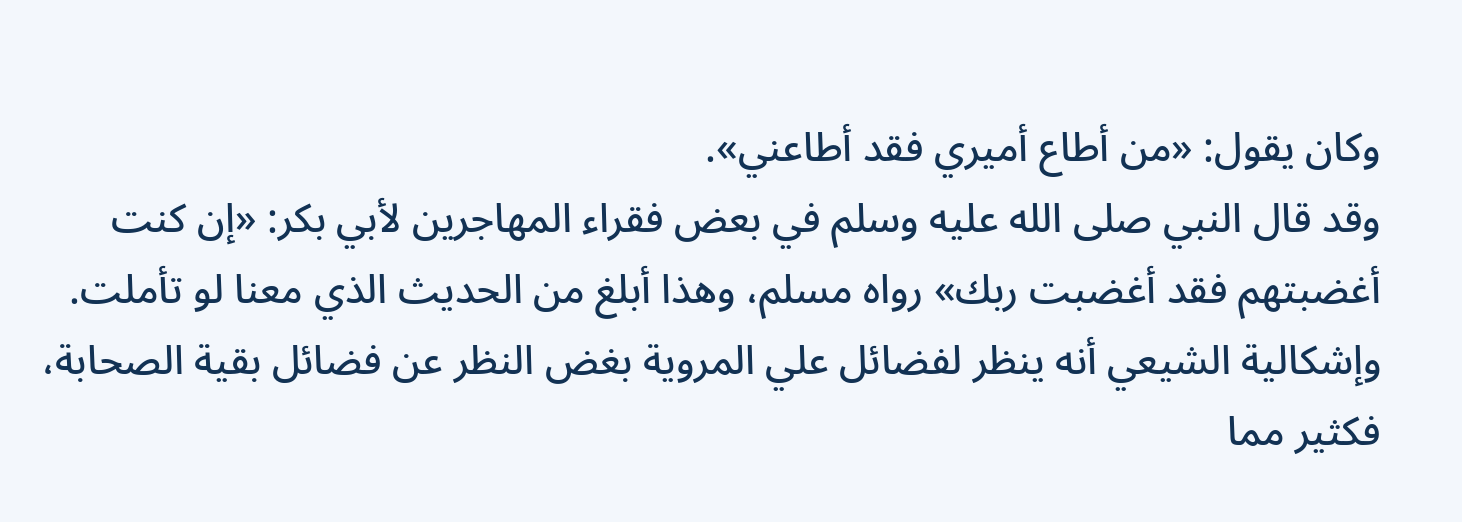وكان يقول: «من أطاع أميري فقد أطاعني».
وقد قال النبي صلى الله عليه وسلم في بعض فقراء المهاجرين لأبي بكر: «إن كنت أغضبتهم فقد أغضبت ربك» رواه مسلم، وهذا أبلغ من الحديث الذي معنا لو تأملت.
وإشكالية الشيعي أنه ينظر لفضائل علي المروية بغض النظر عن فضائل بقية الصحابة، فكثير مما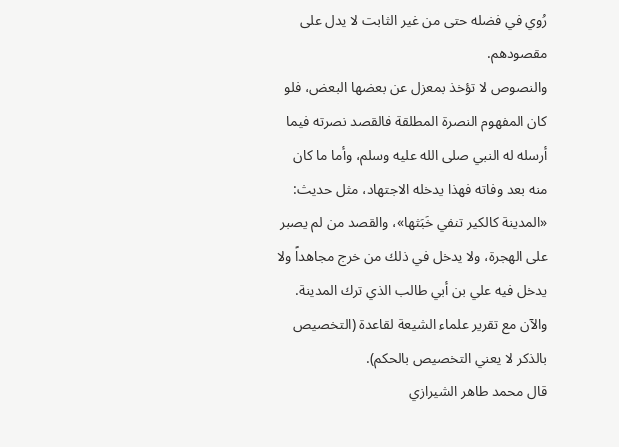رُوي في فضله حتى من غير الثابت لا يدل على مقصودهم.
والنصوص لا تؤخذ بمعزل عن بعضها البعض، فلو كان المفهوم النصرة المطلقة فالقصد نصرته فيما أرسله له النبي صلى الله عليه وسلم، وأما ما كان منه بعد وفاته فهذا يدخله الاجتهاد، مثل حديث: «المدينة كالكير تنفي خَبَثها»، والقصد من لم يصبر على الهجرة، ولا يدخل في ذلك من خرج مجاهداً ولا يدخل فيه علي بن أبي طالب الذي ترك المدينة.
والآن مع تقرير علماء الشيعة لقاعدة (التخصيص بالذكر لا يعني التخصيص بالحكم).
قال محمد طاهر الشيرازي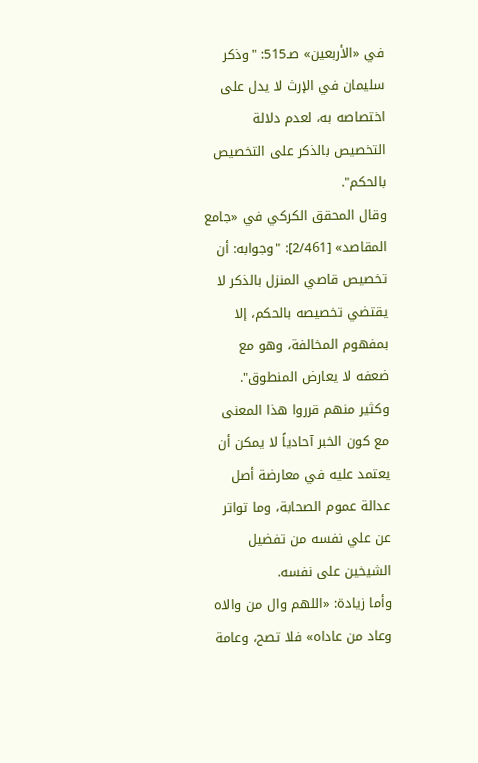في «الأربعين» صـ515: "وذكر سليمان في الإرث لا يدل على اختصاصه به، لعدم دلالة التخصيص بالذكر على التخصيص بالحكم".
وقال المحقق الكركي في «جامع المقاصد» [2/461]: "وجوابه: أن تخصيص قاصي المنزل بالذكر لا يقتضي تخصيصه بالحكم، إلا بمفهوم المخالفة، وهو مع ضعفه لا يعارض المنطوق".
وكثير منهم قرروا هذا المعنى مع كون الخبر آحادياً لا يمكن أن يعتمد عليه في معارضة أصل عدالة عموم الصحابة، وما تواتر عن علي نفسه من تفضيل الشيخين على نفسه.
وأما زيادة: «اللهم وال من والاه وعاد من عاداه» فلا تصح، وعامة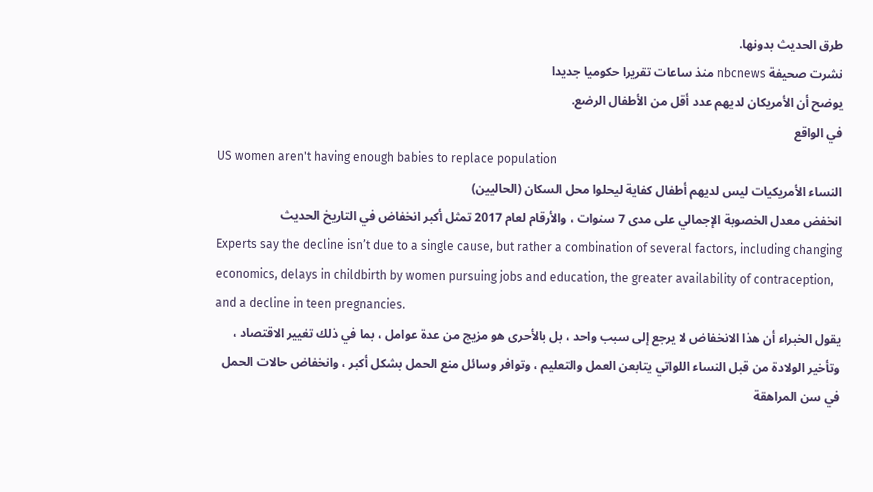طرق الحديث بدونها.
نشرت صحيفة nbcnews منذ ساعات تقريرا حكوميا جديدا
يوضح أن الأمريكان لديهم عدد أقل من الأطفال الرضع.
في الواقع
US women aren't having enough babies to replace population
النساء الأمريكيات ليس لديهم أطفال كفاية ليحلوا محل السكان (الحاليين)
انخفض معدل الخصوبة الإجمالي على مدى 7 سنوات ، والأرقام لعام 2017 تمثل أكبر انخفاض في التاريخ الحديث
Experts say the decline isn’t due to a single cause, but rather a combination of several factors, including changing economics, delays in childbirth by women pursuing jobs and education, the greater availability of contraception, and a decline in teen pregnancies.
يقول الخبراء أن هذا الانخفاض لا يرجع إلى سبب واحد ، بل بالأحرى هو مزيج من عدة عوامل ، بما في ذلك تغيير الاقتصاد ، وتأخير الولادة من قبل النساء اللواتي يتابعن العمل والتعليم ، وتوافر وسائل منع الحمل بشكل أكبر ، وانخفاض حالات الحمل في سن المراهقة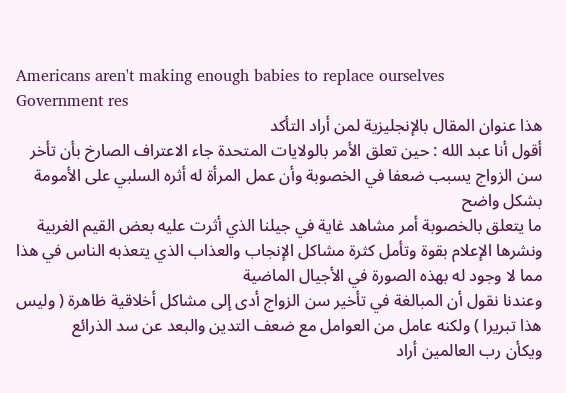Americans aren't making enough babies to replace ourselves
Government res
هذا عنوان المقال بالإنجليزية لمن أراد التأكد
أقول أنا عبد الله : حين تعلق الأمر بالولايات المتحدة جاء الاعتراف الصارخ بأن تأخر سن الزواج يسبب ضعفا في الخصوبة وأن عمل المرأة له أثره السلبي على الأمومة بشكل واضح
ما يتعلق بالخصوبة أمر مشاهد غاية في جيلنا الذي أثرت عليه بعض القيم الغربية ونشرها الإعلام بقوة وتأمل كثرة مشاكل الإنجاب والعذاب الذي يتعذبه الناس في هذا مما لا وجود له بهذه الصورة في الأجيال الماضية
وعندنا نقول أن المبالغة في تأخير سن الزواج أدى إلى مشاكل أخلاقية ظاهرة ( وليس هذا تبريرا ) ولكنه عامل من العوامل مع ضعف التدين والبعد عن سد الذرائع
ويكأن رب العالمين أراد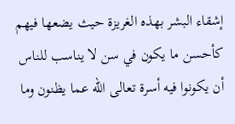إشقاء البشر بهذه الغريزة حيث يضعها فيهم كأحسن ما يكون في سن لا يناسب للناس أن يكونوا فيه أسرة تعالى الله عما يظنون وما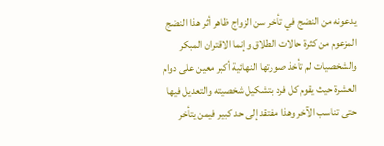يدعونه من النضج في تأخر سن الزواج ظاهر أثر هذا النضج المزعوم من كثرة حالات الطلاق وإنما الاقتران المبكر والشخصيات لم تأخذ صورتها النهائية أكبر معين على دوام العشرة حيث يقوم كل فرد بتشكيل شخصيته والتعديل فيها حتى تناسب الآخر وهذا مفتقد إلى حد كبير فيمن يتأخر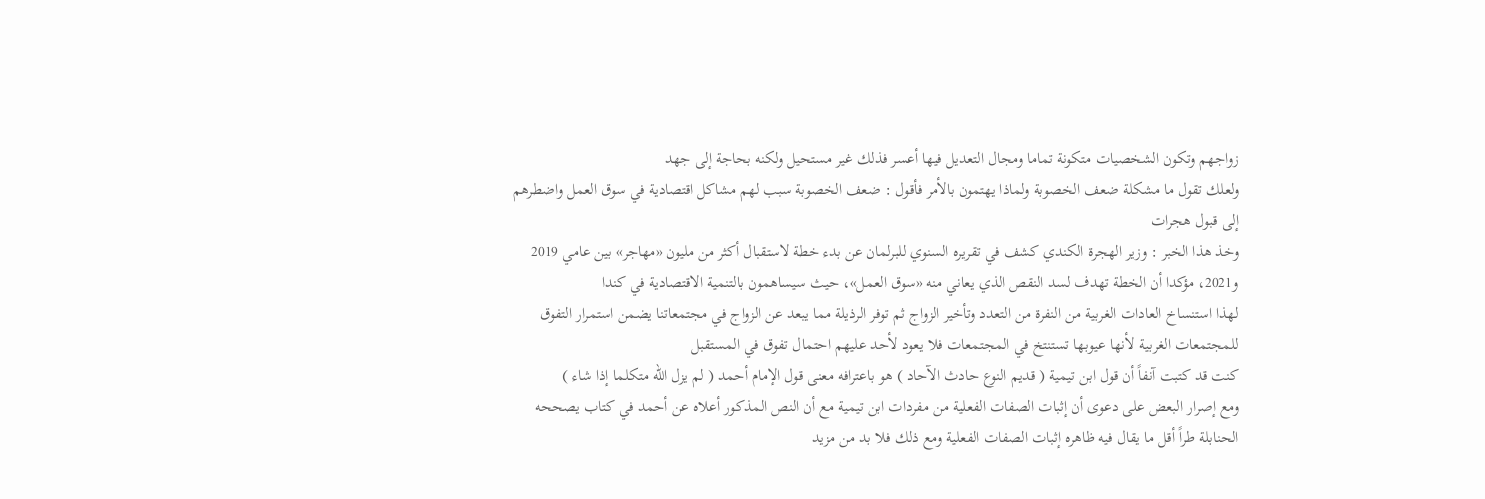زواجهم وتكون الشخصيات متكونة تماما ومجال التعديل فيها أعسر فذلك غير مستحيل ولكنه بحاجة إلى جهد
ولعلك تقول ما مشكلة ضعف الخصوبة ولماذا يهتمون بالأمر فأقول : ضعف الخصوبة سبب لهم مشاكل اقتصادية في سوق العمل واضطرهم إلى قبول هجرات
وخذ هذا الخبر : وزير الهجرة الكندي كشف في تقريره السنوي للبرلمان عن بدء خطة لاستقبال أكثر من مليون «مهاجر» بين عامي 2019 و2021، مؤكدا أن الخطة تهدف لسد النقص الذي يعاني منه «سوق العمل»، حيث سيساهمون بالتنمية الاقتصادية في كندا
لهذا استنساخ العادات الغربية من النفرة من التعدد وتأخير الزواج ثم توفر الرذيلة مما يبعد عن الزواج في مجتمعاتنا يضمن استمرار التفوق للمجتمعات الغربية لأنها عيوبها تستنتخ في المجتمعات فلا يعود لأحد عليهم احتمال تفوق في المستقبل
كنت قد كتبت آنفاً أن قول ابن تيمية ( قديم النوع حادث الآحاد ) هو باعترافه معنى قول الإمام أحمد ( لم يزل الله متكلما إذا شاء )
ومع إصرار البعض على دعوى أن إثبات الصفات الفعلية من مفردات ابن تيمية مع أن النص المذكور أعلاه عن أحمد في كتاب يصححه الحنابلة طراً أقل ما يقال فيه ظاهره إثبات الصفات الفعلية ومع ذلك فلا بد من مزيد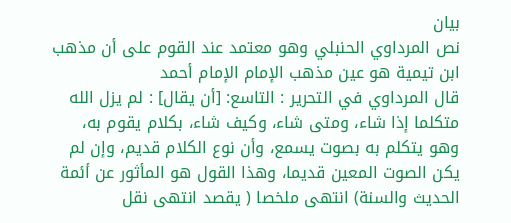بيان
نص المرداوي الحنبلي وهو معتمد عند القوم على أن مذهب ابن تيمية هو عين مذهب الإمام الإمام أحمد
قال المرداوي في التحرير : التاسع: [أن يقال] : لم يزل الله متكلما إذا شاء، ومتى شاء، وكيف شاء، بكلام يقوم به، وهو يتكلم به بصوت يسمع، وأن نوع الكلام قديم، وإن لم يكن الصوت المعين قديما، وهذا القول هو المأثور عن أئمة الحديث والسنة) انتهى ملخصا ( يقصد انتهى نقل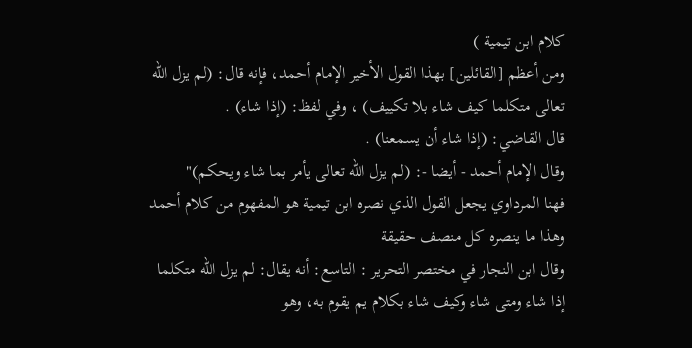كلام ابن تيمية )
ومن أعظم [القائلين] بهذا القول الأخير الإمام أحمد، فإنه قال: (لم يزل الله تعالى متكلما كيف شاء بلا تكييف) ، وفي لفظ: (إذا شاء) .
قال القاضي: (إذا شاء أن يسمعنا) .
وقال الإمام أحمد - أيضا -: (لم يزل الله تعالى يأمر بما شاء ويحكم)"
فهنا المرداوي يجعل القول الذي نصره ابن تيمية هو المفهوم من كلام أحمد وهذا ما ينصره كل منصف حقيقة
وقال ابن النجار في مختصر التحرير : التاسع: أنه يقال: لم يزل الله متكلما إذا شاء ومتى شاء وكيف شاء بكلام يم يقوم به، وهو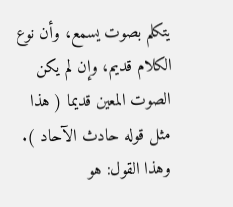يتكلم بصوت يسمع، وأن نوع الكلام قديم، وإن لم يكن الصوت المعين قديما ( هذا مثل قوله حادث الآحاد ). وهذا القول: هو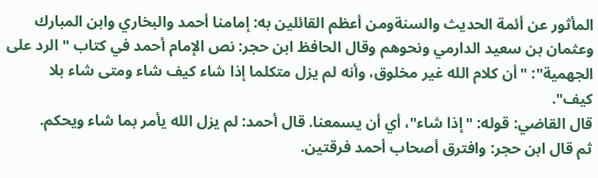المأثور عن أئمة الحديث والسنةومن أعظم القائلين به: إمامنا أحمد والبخاري وابن المبارك وعثمان بن سعيد الدارمي ونحوهم وقال الحافظ ابن حجر: نص الإمام أحمد في كتاب "الرد على الجهمية": "أن كلام الله غير مخلوق، وأنه لم يزل متكلما إذا شاء كيف شاء ومتى شاء بلا كيف".
قال القاضي: قوله: "إذا شاء"، أي أن يسمعنا. قال أحمد: لم يزل الله يأمر بما شاء ويحكم.
ثم قال ابن حجر: وافترق أصحاب أحمد فرقتين.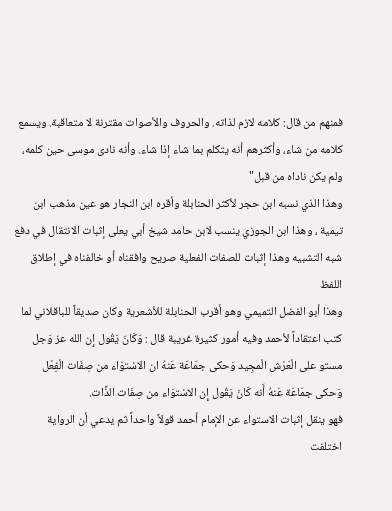فمنهم من قال: كلامه لازم لذاته. والحروف والأصوات مقترنة لا متعاقبة. ويسمع كلامه من شاء، وأكثرهم أنه يتكلم بما شاء إذا شاء. وأنه نادى موسى حين كلمه، ولم يكن ناداه من قبل"
وهذا الذي نسبه ابن حجر لأكثر الحنابلة وأقره ابن النجار هو عين مذهب ابن تيمية ، وهذا ابن الجوزي ينسب لابن حامد شيخ أبي يعلى إثبات الانتقال في دفع شبه التشبيه وهذا إثبات للصفات الفعلية صريح وافقناه أو خالفناه في إطلاق اللفظ
وهذا أبو الفضل التميمي وهو أقرب الحنابلة للأشعرية وكان صديقاً للباقلاني لما كتب اعتقاداً لأحمد وفيه أمور كثيرة غريبة قال : وَكَانَ يَقُول إِن الله عز وَجل مستو على الْعَرْش الْمجِيد وَحكى جمَاعَة عَنهُ ان الاسْتوَاء من صِفَات الْفِعْل وَحكى جمَاعَة عَنهُ أَنه كَانَ يَقُول إِن الاسْتوَاء من صِفَات الذَّات.
فهو ينقل إثبات الاستواء عن الإمام أحمد قولاً واحداً ثم يدعي أن الرواية اختلفت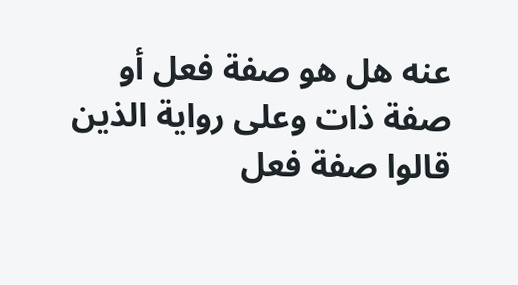عنه هل هو صفة فعل أو صفة ذات وعلى رواية الذين قالوا صفة فعل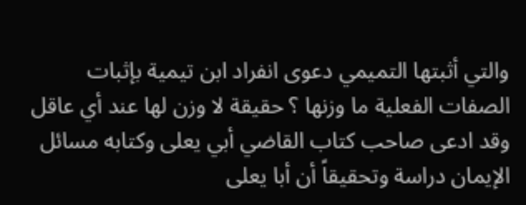والتي أثبتها التميمي دعوى انفراد ابن تيمية بإثبات الصفات الفعلية ما وزنها ؟ حقيقة لا وزن لها عند أي عاقل
وقد ادعى صاحب كتاب القاضي أبي يعلى وكتابه مسائل الإيمان دراسة وتحقيقاً أن أبا يعلى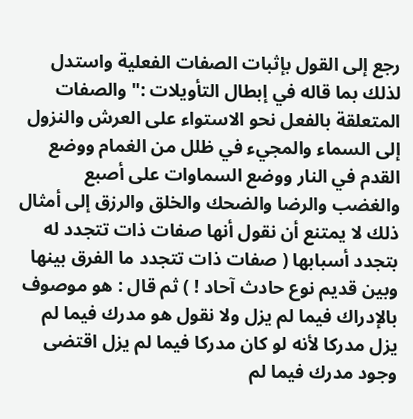رجع إلى القول بإثبات الصفات الفعلية واستدل لذلك بما قاله في إبطال التأويلات :" والصفات المتعلقة بالفعل نحو الاستواء على العرش والنزول إلى السماء والمجيء في ظلل من الغمام ووضع القدم في النار ووضع السماوات على أصبع والغضب والرضا والضحك والخلق والرزق إلى أمثال ذلك لا يمتنع أن نقول أنها صفات ذات تتجدد له بتجدد أسبابها ( صفات ذات تتجدد ما الفرق بينها وبين قديم نوع حادث آحاد ! ) ثم قال : هو موصوف بالإدراك فيما لم يزل ولا نقول هو مدرك فيما لم يزل مدركا لأنه لو كان مدركا فيما لم يزل اقتضى وجود مدرك فيما لم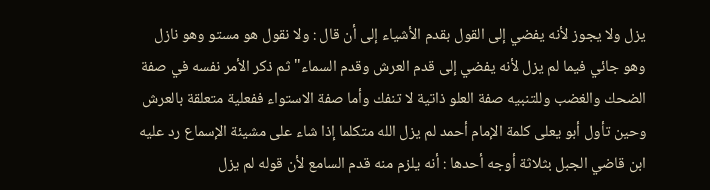يزل ولا يجوز لأنه يفضي إلى القول بقدم الأشياء إلى أن قال : ولا نقول هو مستو وهو نازل وهو جائي فيما لم يزل لأنه يفضي إلى قدم العرش وقدم السماء" ثم ذكر الأمر نفسه في صفة الضحك والغضب وللتنبيه صفة العلو ذاتية لا تنفك وأما صفة الاستواء ففعلية متعلقة بالعرش
وحين تأول أبو يعلى كلمة الإمام أحمد لم يزل الله متكلما إذا شاء على مشيئة الإسماع رد عليه ابن قاضي الجبل بثلاثة أوجه أحدها : أنه يلزم منه قدم السامع لأن قوله لم يزل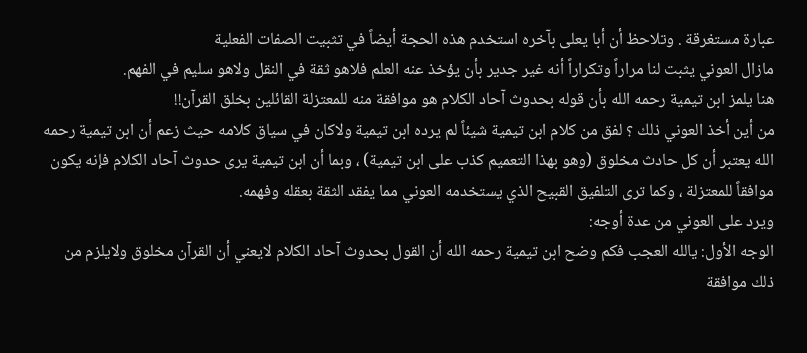عبارة مستغرقة . وتلاحظ أن أبا يعلى بآخره استخدم هذه الحجة أيضاً في تثبيت الصفات الفعلية
مازال العوني يثبت لنا مراراً وتكراراً أنه غير جدير بأن يؤخذ عنه العلم فلاهو ثقة في النقل ولاهو سليم في الفهم.
هنا يلمز ابن تيمية رحمه الله بأن قوله بحدوث آحاد الكلام هو موافقة منه للمعتزلة القائلين بخلق القرآن!!
من أين أخذ العوني ذلك ؟ لفق من كلام ابن تيمية شيئاً لم يرده ابن تيمية ولاكان في سياق كلامه حيث زعم أن ابن تيمية رحمه الله يعتبر أن كل حادث مخلوق (وهو بهذا التعميم كذب على ابن تيمية) ، وبما أن ابن تيمية يرى حدوث آحاد الكلام فإنه يكون موافقاً للمعتزلة ، وكما ترى التلفيق القبيح الذي يستخدمه العوني مما يفقد الثقة بعقله وفهمه.
ويرد على العوني من عدة أوجه:
الوجه الأول: يالله العجب فكم وضح ابن تيمية رحمه الله أن القول بحدوث آحاد الكلام لايعني أن القرآن مخلوق ولايلزم من ذلك موافقة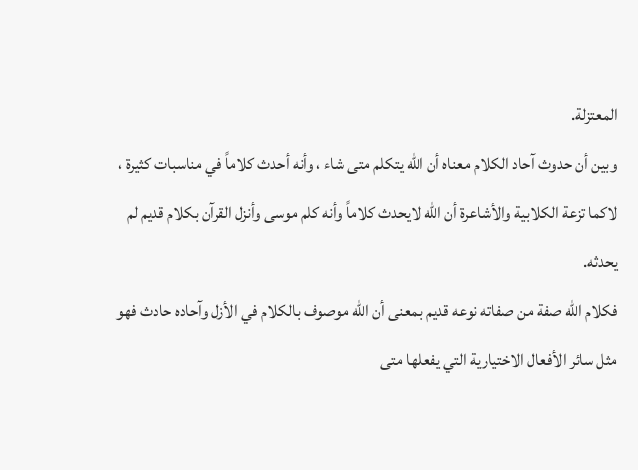المعتزلة.
وبين أن حدوث آحاد الكلام معناه أن الله يتكلم متى شاء ، وأنه أحدث كلاماً في مناسبات كثيرة ، لاكما تزعة الكلابية والأشاعرة أن الله لايحدث كلاماً وأنه كلم موسى وأنزل القرآن بكلام قديم لم يحدثه.
فكلام الله صفة من صفاته نوعه قديم بمعنى أن الله موصوف بالكلام في الأزل وآحاده حادث فهو مثل سائر الأفعال الاختيارية التي يفعلها متى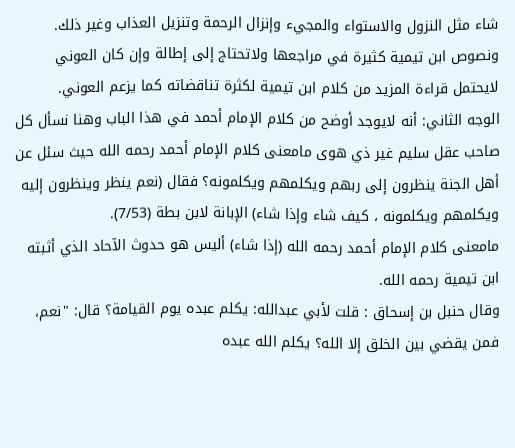شاء مثل النزول والاستواء والمجيء وإنزال الرحمة وتنزيل العذاب وغير ذلك.
ونصوص ابن تيمية كثيرة في مراجعها ولاتحتاج إلى إطالة وإن كان العوني لايحتمل قراءة المزيد من كلام ابن تيمية لكثرة تناقضاته كما يزعم العوني.
الوجه الثاني: أنه لايوجد أوضح من كلام الإمام أحمد في هذا الباب وهنا نسأل كل صاحب عقل سليم غير ذي هوى مامعنى كلام الإمام أحمد رحمه الله حيث سئل عن أهل الجنة ينظرون إلى ربهم ويكلمهم ويكلمونه؟ فقال (نعم ينظر وينظرون إليه ويكلمهم ويكلمونه ، كيف شاء وإذا شاء) الإبانة لابن بطة (7/53).
مامعنى كلام الإمام أحمد رحمه الله (إذا شاء) أليس هو حدوث الآحاد الذي أثبته ابن تيمية رحمه الله.
وقال حنبل بن إسحاق : قلت لأبي عبدالله: يكلم عبده يوم القيامة؟ قال: "نعم، فمن يقضي بين الخلق إلا الله؟ يكلم الله عبده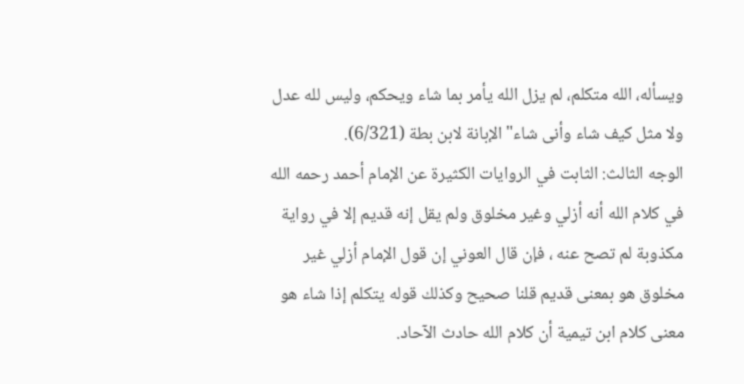ويسأله، الله متكلم، لم يزل الله يأمر بما شاء ويحكم، وليس لله عدل ولا مثل كيف شاء وأنى شاء" الإبانة لابن بطة (6/321).
الوجه الثالث: الثابت في الروايات الكثيرة عن الإمام أحمد رحمه الله في كلام الله أنه أزلي وغير مخلوق ولم يقل إنه قديم إلا في رواية مكذوبة لم تصح عنه ، فإن قال العوني إن قول الإمام أزلي غير مخلوق هو بمعنى قديم قلنا صحيح وكذلك قوله يتكلم إذا شاء هو معنى كلام ابن تيمية أن كلام الله حادث الآحاد.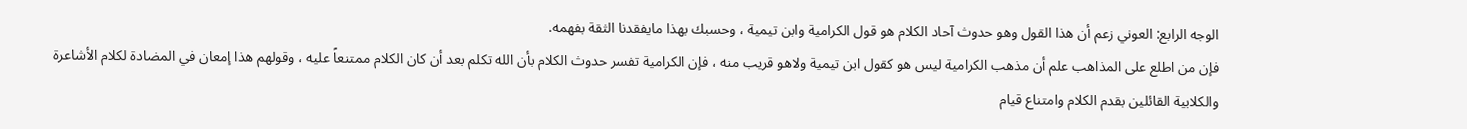الوجه الرابع: العوني زعم أن هذا القول وهو حدوث آحاد الكلام هو قول الكرامية وابن تيمية ، وحسبك بهذا مايفقدنا الثقة بفهمه.
فإن من اطلع على المذاهب علم أن مذهب الكرامية ليس هو كقول ابن تيمية ولاهو قريب منه ، فإن الكرامية تفسر حدوث الكلام بأن الله تكلم بعد أن كان الكلام ممتنعاً عليه ، وقولهم هذا إمعان في المضادة لكلام الأشاعرة والكلابية القائلين بقدم الكلام وامتناع قيام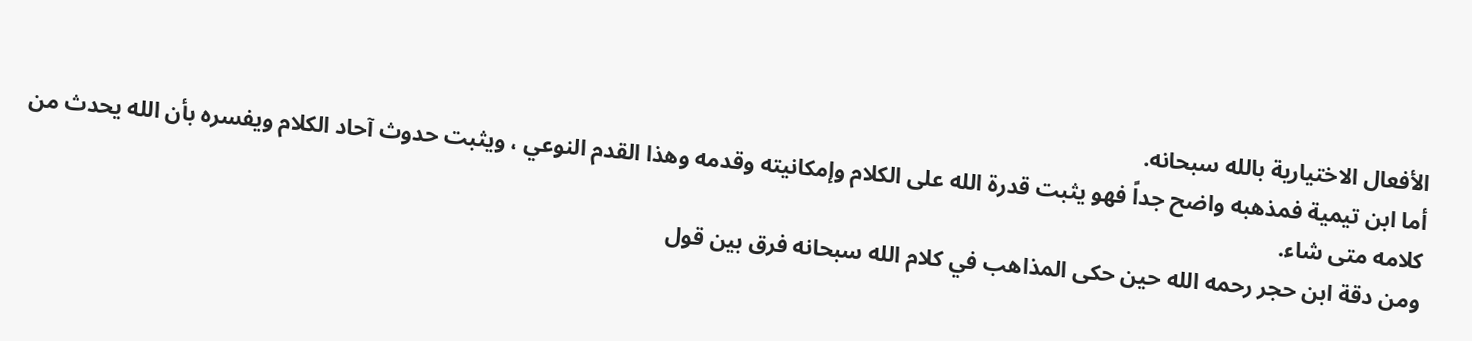الأفعال الاختيارية بالله سبحانه.
أما ابن تيمية فمذهبه واضح جداً فهو يثبت قدرة الله على الكلام وإمكانيته وقدمه وهذا القدم النوعي ، ويثبت حدوث آحاد الكلام ويفسره بأن الله يحدث من كلامه متى شاء.
ومن دقة ابن حجر رحمه الله حين حكى المذاهب في كلام الله سبحانه فرق بين قول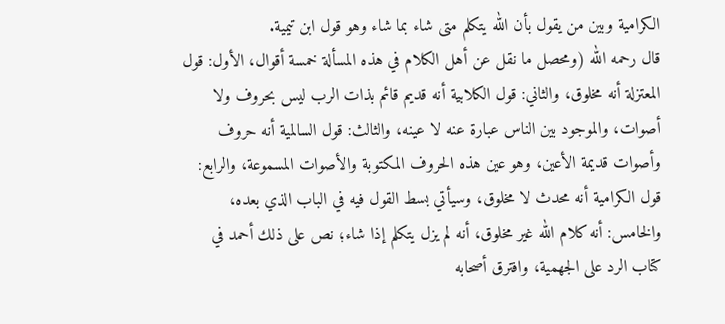الكرامية وبين من يقول بأن الله يتكلم متى شاء بما شاء وهو قول ابن تيمية.
قال رحمه الله (ومحصل ما نقل عن أهل الكلام في هذه المسألة خمسة أقوال، الأول: قول المعتزلة أنه مخلوق، والثاني: قول الكلابية أنه قديم قائم بذات الرب ليس بحروف ولا أصوات، والموجود بين الناس عبارة عنه لا عينه، والثالث: قول السالمية أنه حروف وأصوات قديمة الأعين، وهو عين هذه الحروف المكتوبة والأصوات المسموعة، والرابع: قول الكرامية أنه محدث لا مخلوق، وسيأتي بسط القول فيه في الباب الذي بعده، والخامس: أنه كلام الله غير مخلوق، أنه لم يزل يتكلم إذا شاء؛ نص على ذلك أحمد في كتاب الرد على الجهمية، وافترق أصحابه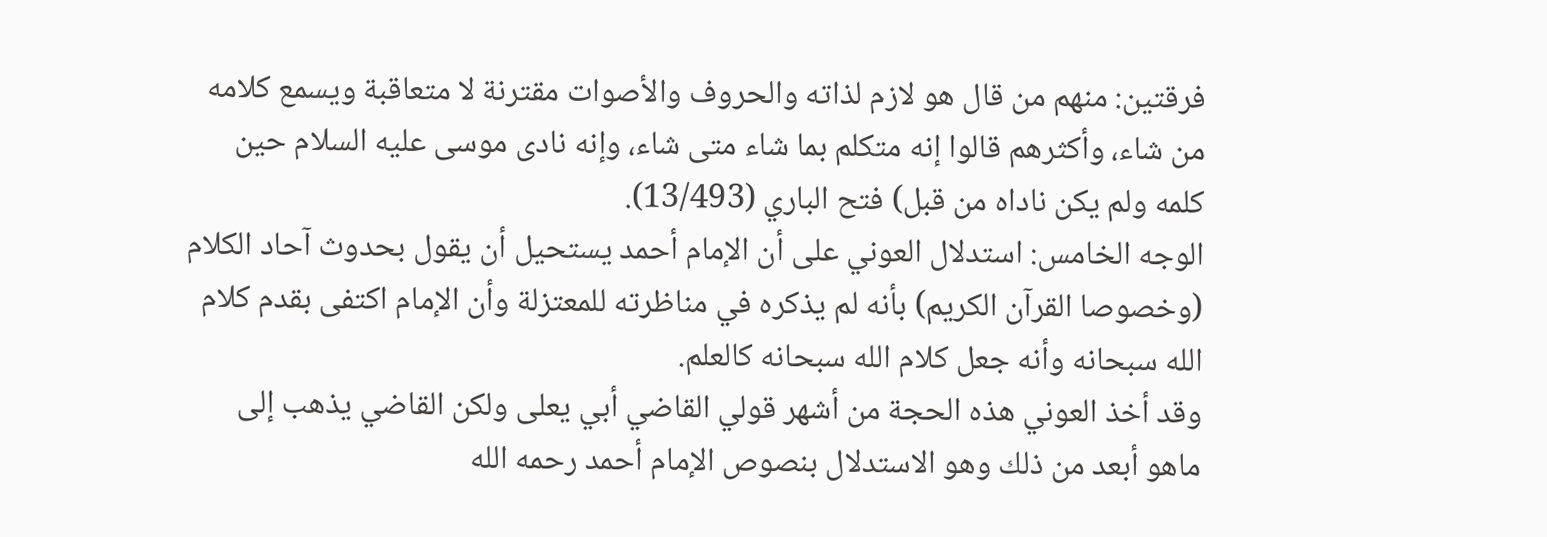فرقتين: منهم من قال هو لازم لذاته والحروف والأصوات مقترنة لا متعاقبة ويسمع كلامه من شاء، وأكثرهم قالوا إنه متكلم بما شاء متى شاء، وإنه نادى موسى عليه السلام حين كلمه ولم يكن ناداه من قبل) فتح الباري (13/493).
الوجه الخامس: استدلال العوني على أن الإمام أحمد يستحيل أن يقول بحدوث آحاد الكلام (وخصوصا القرآن الكريم) بأنه لم يذكره في مناظرته للمعتزلة وأن الإمام اكتفى بقدم كلام الله سبحانه وأنه جعل كلام الله سبحانه كالعلم.
وقد أخذ العوني هذه الحجة من أشهر قولي القاضي أبي يعلى ولكن القاضي يذهب إلى ماهو أبعد من ذلك وهو الاستدلال بنصوص الإمام أحمد رحمه الله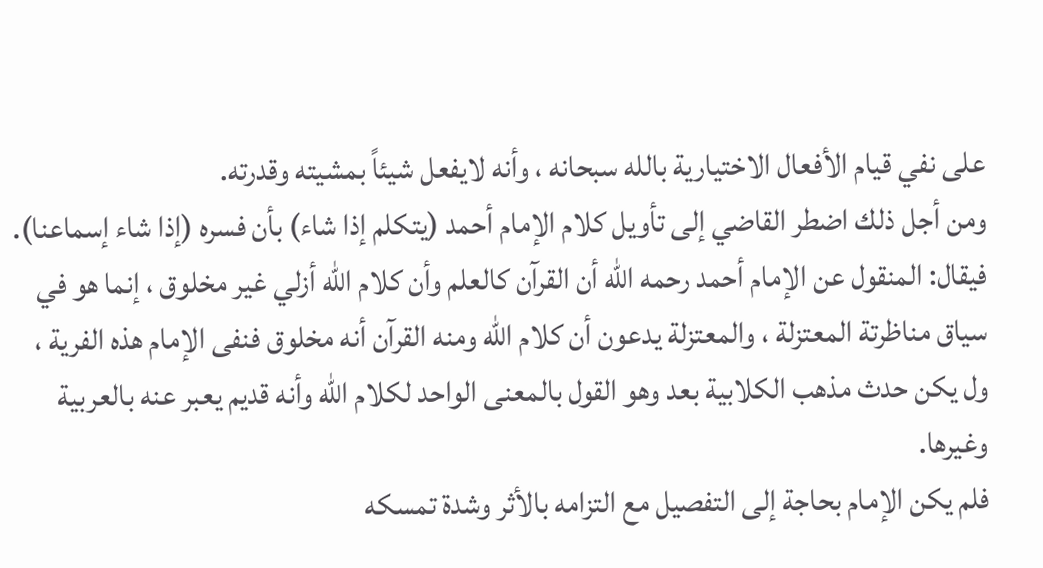على نفي قيام الأفعال الاختيارية بالله سبحانه ، وأنه لايفعل شيئاً بمشيته وقدرته.
ومن أجل ذلك اضطر القاضي إلى تأويل كلام الإمام أحمد (يتكلم إذا شاء) بأن فسره (إذا شاء إسماعنا).
فيقال: المنقول عن الإمام أحمد رحمه الله أن القرآن كالعلم وأن كلام الله أزلي غير مخلوق ، إنما هو في سياق مناظرتة المعتزلة ، والمعتزلة يدعون أن كلام الله ومنه القرآن أنه مخلوق فنفى الإمام هذه الفرية ، ول يكن حدث مذهب الكلابية بعد وهو القول بالمعنى الواحد لكلام الله وأنه قديم يعبر عنه بالعربية وغيرها.
فلم يكن الإمام بحاجة إلى التفصيل مع التزامه بالأثر وشدة تمسكه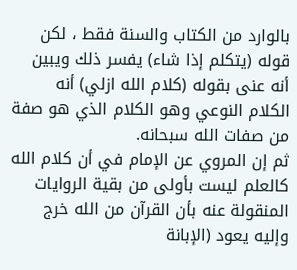بالوارد من الكتاب والسنة فقط ، لكن قوله (يتكلم إذا شاء) يفسر ذلك ويبين أنه عنى بقوله (كلام الله ازلي) أنه الكلام النوعي وهو الكلام الذي هو صفة من صفات الله سبحانه.
ثم إن المروي عن الإمام في أن كلام الله كالعلم ليست بأولى من بقية الروايات المنقولة عنه بأن القرآن من الله خرج وإليه يعود (الإبانة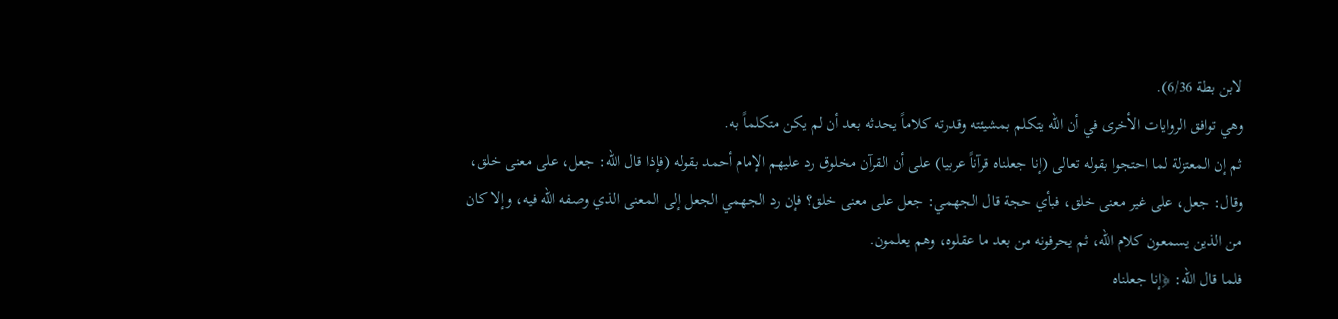لابن بطة 6/36).
وهي توافق الروايات الأخرى في أن الله يتكلم بمشيئته وقدرته كلاماً يحدثه بعد أن لم يكن متكلماً به.
ثم إن المعتزلة لما احتجوا بقوله تعالى (إنا جعلناه قرآناً عربيا) على أن القرآن مخلوق رد عليهم الإمام أحمد بقوله (فإذا قال الله: جعل، على معنى خلق، وقال: جعل، على غير معنى خلق، فبأي حجة قال الجهمي: جعل على معنى خلق؟ فإن رد الجهمي الجعل إلى المعنى الذي وصفه الله فيه، وإلا كان من الذين يسمعون كلام الله، ثم يحرفونه من بعد ما عقلوه، وهم يعلمون.
فلما قال الله: ﴿إنا جعلناه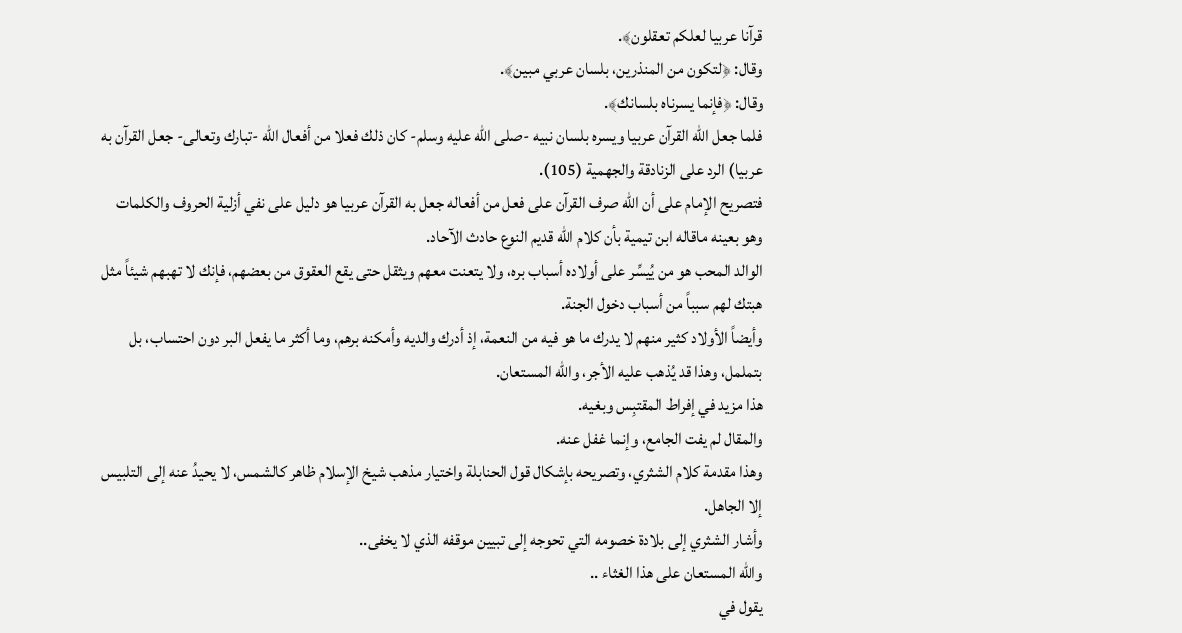قرآنا عربيا لعلكم تعقلون﴾.
وقال: ﴿لتكون من المنذرين، بلسان عربي مبين﴾.
وقال: ﴿فإنما يسرناه بلسانك﴾.
فلما جعل الله القرآن عربيا ويسره بلسان نبيه -صلى الله عليه وسلم- كان ذلك فعلا من أفعال الله -تبارك وتعالى- جعل القرآن به عربيا) الرد على الزنادقة والجهمية (105).
فتصريح الإمام على أن الله صرف القرآن على فعل من أفعاله جعل به القرآن عربيا هو دليل على نفي أزلية الحروف والكلمات وهو بعينه ماقاله ابن تيمية بأن كلام الله قديم النوع حادث الآحاد.
الوالد المحب هو من يُيسِّر على أولاده أسباب بره، ولا يتعنت معهم ويثقل حتى يقع العقوق من بعضهم، فإنك لا تهبهم شيئاً مثل هبتك لهم سبباً من أسباب دخول الجنة.
وأيضاً الأولاد كثير منهم لا يدرك ما هو فيه من النعمة، إذ أدرك والديه وأمكنه برهم، وما أكثر ما يفعل البر دون احتساب، بل بتململ، وهذا قد يُذهب عليه الأجر، والله المستعان.
هذا مزيد في إفراط المقتبِس وبغيه.
والمقال لم يفت الجامع، وإنما غفل عنه.
وهذا مقدمة كلام الشثري، وتصريحه بإشكال قول الحنابلة واختيار مذهب شيخ الإسلام ظاهر كالشمس، لا يحيدُ عنه إلى التلبيس إلا الجاهل.
وأشار الشثري إلى بلادة خصومه التي تحوجه إلى تبيين موقفه الذي لا يخفى..
والله المستعان على هذا الغثاء ..
يقول في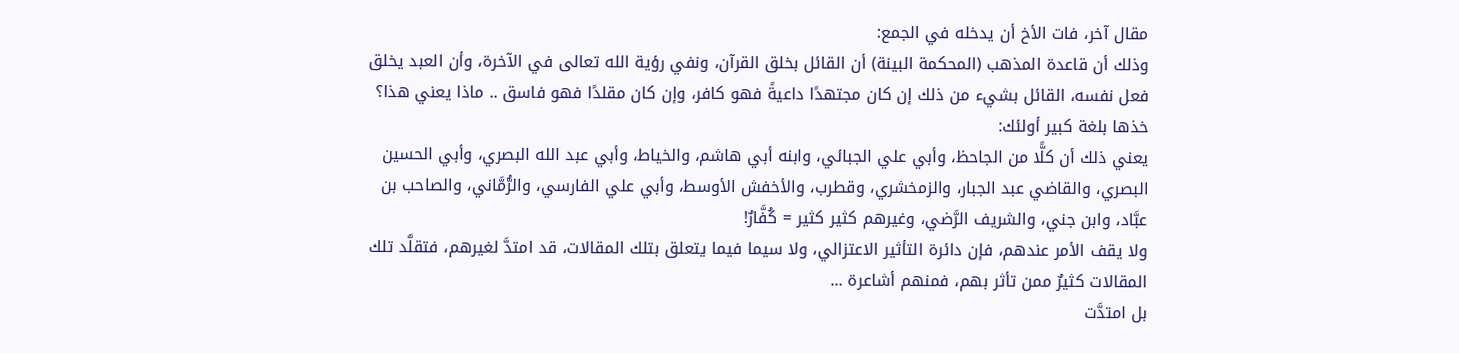مقال آخر، فات الأخ أن يدخله في الجمع:
وذلك أن قاعدة المذهب (المحكمة البينة) أن القائل بخلق القرآن، ونفي رؤية الله تعالى في الآخرة، وأن العبد يخلق فعل نفسه، القائل بشيء من ذلك إن كان مجتهدًا داعيةً فهو كافر، وإن كان مقلدًا فهو فاسق .. ماذا يعني هذا؟
خذها بلغة كبير أولئك:
يعني ذلك أن كلًّا من الجاحظ، وأبي علي الجبائي، وابنه أبي هاشم، والخياط، وأبي عبد الله البصري، وأبي الحسين البصري، والقاضي عبد الجبار، والزمخشري، وقطرب، والأخفش الأوسط، وأبي علي الفارسي، والرُّمَّاني، والصاحب بن عبَّاد، وابن جني، والشريف الرَّضي، وغيرهم كثير كثير = كُفَّارٌ!
ولا يقف الأمر عندهم، فإن دائرة التأثير الاعتزالي، ولا سيما فيما يتعلق بتلك المقالات، قد امتدَّ لغيرهم، فتقلَّد تلك المقالات كثيرٌ ممن تأثر بهم، فمنهم أشاعرة ...
بل امتدَّت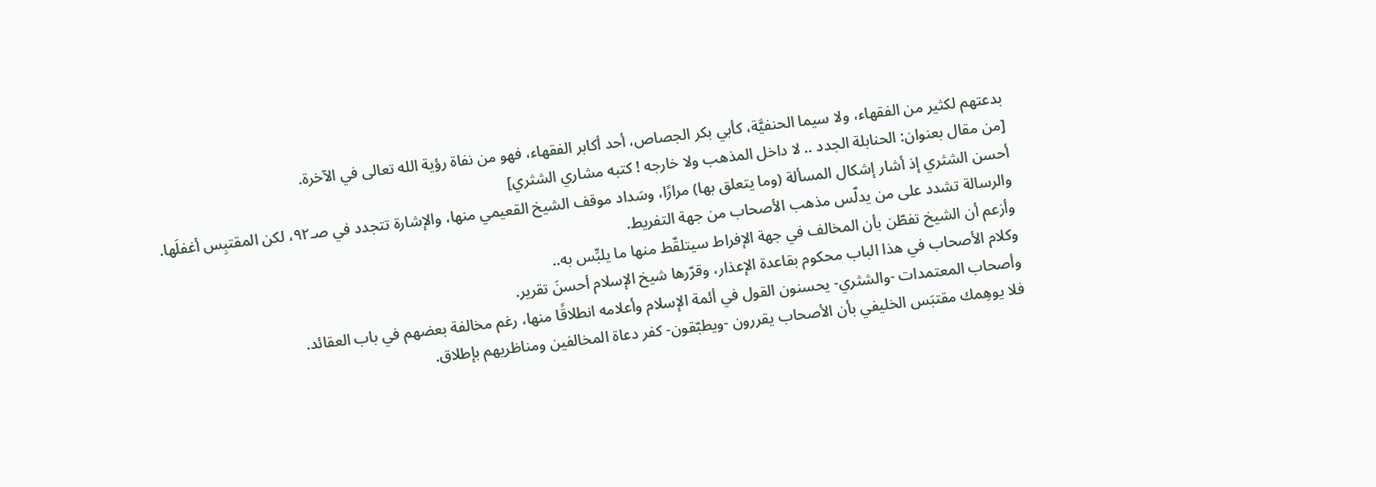بدعتهم لكثير من الفقهاء، ولا سيما الحنفيَّة، كأبي بكر الجصاص، أحد أكابر الفقهاء، فهو من نفاة رؤية الله تعالى في الآخرة.
[من مقال بعنوان: الحنابلة الجدد .. لا داخل المذهب ولا خارجه ! كتبه مشاري الشثري]
أحسن الشثري إذ أشار إشكال المسألة (وما يتعلق بها) مرارًا، وسَداد موقف الشيخ القعيمي منها، والإشارة تتجدد في صـ٩٢، لكن المقتبِس أغفلَها.
والرسالة تشدد على من يدلّس مذهب الأصحاب من جهة التفريط.
وأزعم أن الشيخ تفطّن بأن المخالف في جهة الإفراط سيتلقّط منها ما يلبِّس به..
وكلام الأصحاب في هذا الباب محكوم بقاعدة الإعذار، وقرّرها شيخ الإسلام أحسنَ تقرير.
وأصحاب المعتمدات -والشثري- يحسنون القول في أئمة الإسلام وأعلامه انطلاقًا منها، رغم مخالفة بعضهم في باب العقائد.
فلا يوهِمك مقتبَس الخليفي بأن الأصحاب يقررون -ويطبّقون- كفر دعاة المخالفين ومناظريهم بإطلاق.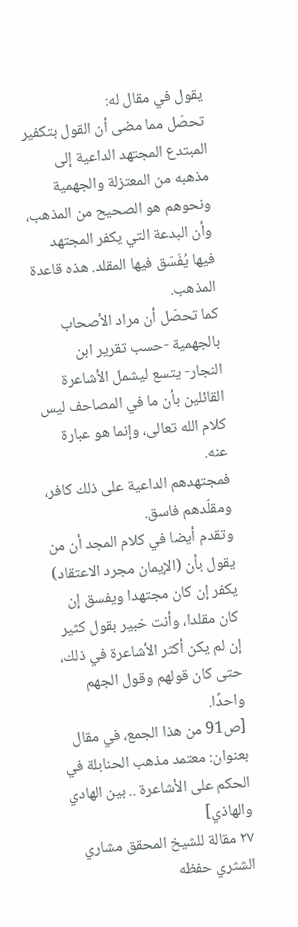يقول في مقال له:
تحصّل مما مضى أن القول بتكفير المبتدع المجتهد الداعية إلى مذهبه من المعتزلة والجهمية ونحوهم هو الصحيح من المذهب، وأن البدعة التي يكفر المجتهد فيها يُفَسّق فيها المقلد. هذه قاعدة المذهب.
كما تحصّل أن مراد الأصحاب بالجهمية -حسب تقرير ابن النجار- يتسع ليشمل الأشاعرة القائلين بأن ما في المصاحف ليس كلام الله تعالى، وإنما هو عبارة عنه.
فمجتهدهم الداعية على ذلك كافر، ومقلّدهم فاسق.
وتقدم أيضا في كلام المجد أن من يقول بأن (الإيمان مجرد الاعتقاد) يكفر إن كان مجتهدا ويفسق إن كان مقلدا، وأنت خبير بقول كثير إن لم يكن أكثر الأشاعرة في ذلك، حتى كان قولهم وقول الجهم واحدًا.
[ص91 من هذا الجمع، في مقال بعنوان: معتمد مذهب الحنابلة في الحكم على الأشاعرة .. بين الهادي والهاذي]
٢٧ مقالة للشيخ المحقق مشاري الشثري حفظه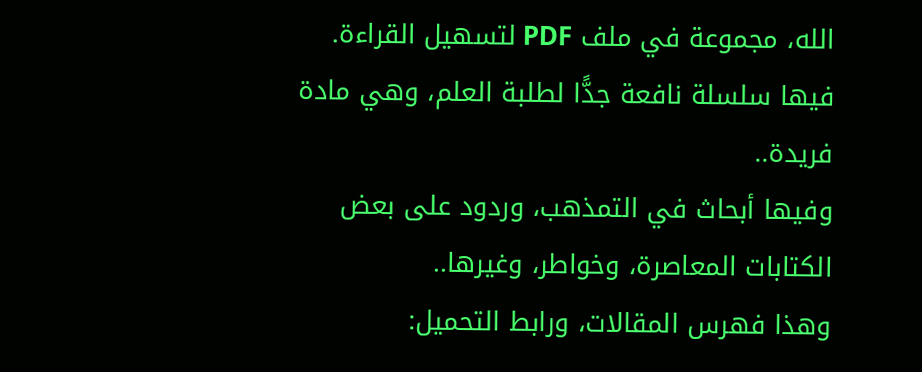الله، مجموعة في ملف PDF لتسهيل القراءة.
فيها سلسلة نافعة جدًّا لطلبة العلم، وهي مادة فريدة..
وفيها أبحاث في التمذهب، وردود على بعض الكتابات المعاصرة، وخواطر، وغيرها..
وهذا فهرس المقالات، ورابط التحميل: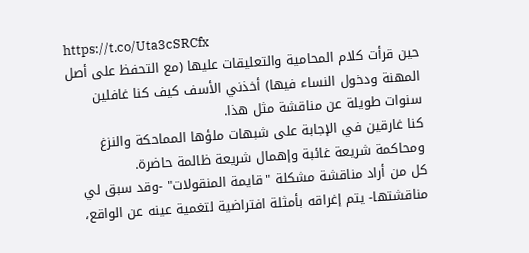https://t.co/Uta3cSRCfx
حين قرأت كلام المحامية والتعليقات عليها (مع التحفظ على أصل المهنة ودخول النساء فيها) أخذني الأسف كيف كنا غافلين سنوات طويلة عن مناقشة مثل هذا.
كنا غارقين في الإجابة على شبهات ملؤها المماحكة والنزغ ومحاكمة شريعة غائبة وإهمال شريعة ظالمة حاضرة.
كل من أراد مناقشة مشكلة "قايمة المنقولات" -وقد سبق لي مناقشتها- يتم إغراقه بأمثلة افتراضية لتغمية عينه عن الواقع،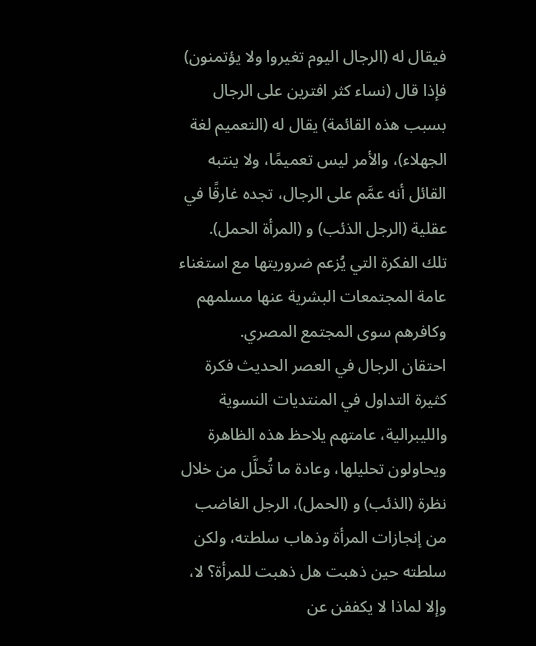فيقال له (الرجال اليوم تغيروا ولا يؤتمنون) فإذا قال (نساء كثر افترين على الرجال بسبب هذه القائمة) يقال له (التعميم لغة الجهلاء)، والأمر ليس تعميمًا، ولا ينتبه القائل أنه عمَّم على الرجال، تجده غارقًا في عقلية (الرجل الذئب) و (المرأة الحمل).
تلك الفكرة التي يُزعم ضروريتها مع استغناء عامة المجتمعات البشرية عنها مسلمهم وكافرهم سوى المجتمع المصري.
احتقان الرجال في العصر الحديث فكرة كثيرة التداول في المنتديات النسوية والليبرالية، عامتهم يلاحظ هذه الظاهرة ويحاولون تحليلها، وعادة ما تُحلَّل من خلال نظرة (الذئب) و (الحمل)، الرجل الغاضب من إنجازات المرأة وذهاب سلطته، ولكن سلطته حين ذهبت هل ذهبت للمرأة؟ لا، وإلا لماذا لا يكففن عن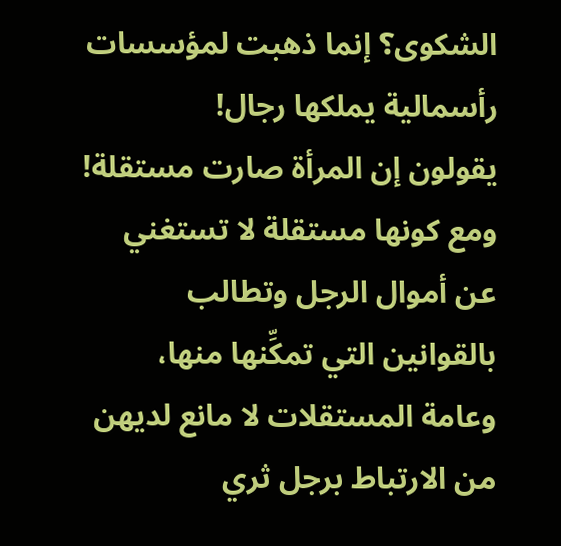الشكوى؟ إنما ذهبت لمؤسسات رأسمالية يملكها رجال!
يقولون إن المرأة صارت مستقلة! ومع كونها مستقلة لا تستغني عن أموال الرجل وتطالب بالقوانين التي تمكِّنها منها، وعامة المستقلات لا مانع لديهن من الارتباط برجل ثري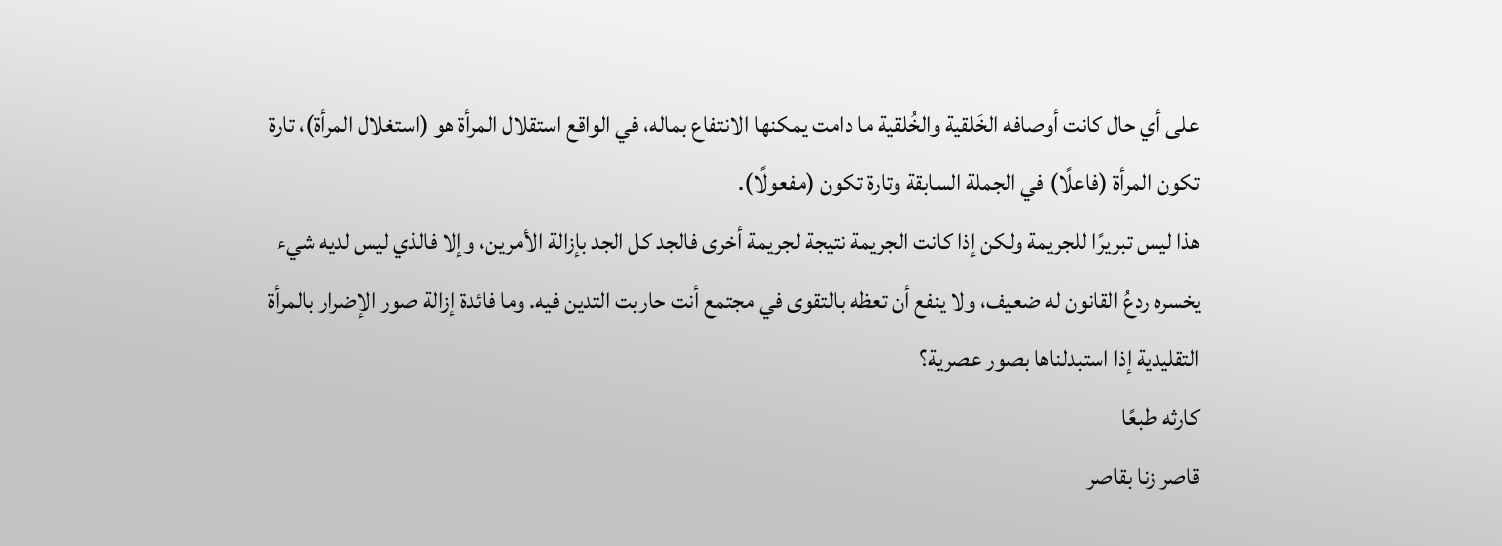على أي حال كانت أوصافه الخَلقية والخُلقية ما دامت يمكنها الانتفاع بماله، في الواقع استقلال المرأة هو (استغلال المرأة)، تارة تكون المرأة (فاعلًا) في الجملة السابقة وتارة تكون (مفعولًا).
هذا ليس تبريرًا للجريمة ولكن إذا كانت الجريمة نتيجة لجريمة أخرى فالجد كل الجد بإزالة الأمرين، وإلا فالذي ليس لديه شيء يخسره ردعُ القانون له ضعيف، ولا ينفع أن تعظه بالتقوى في مجتمع أنت حاربت التدين فيه. وما فائدة إزالة صور الإضرار بالمرأة التقليدية إذا استبدلناها بصور عصرية؟
كارثه طبعًا
قاصر زنا بقاصر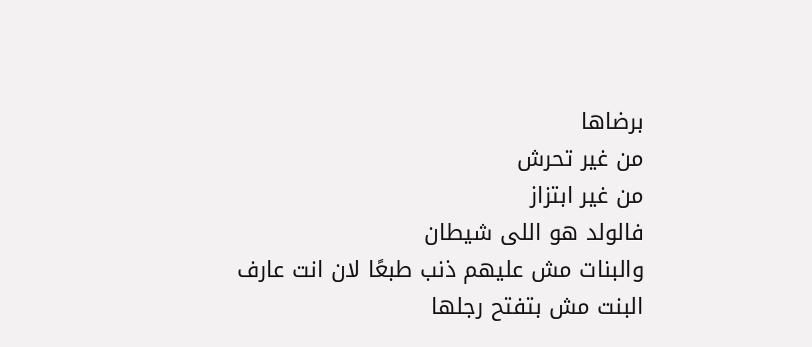برضاها
من غير تحرش
من غير ابتزاز
فالولد هو اللى شيطان
والبنات مش عليهم ذنب طبعًا لان انت عارف البنت مش بتفتح رجلها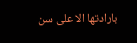بارادتها الا على سن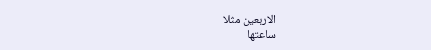الاربعين مثلا
ساعتها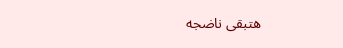هتبقى ناضجه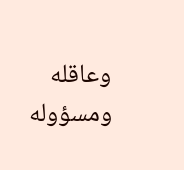وعاقله ومسؤوله